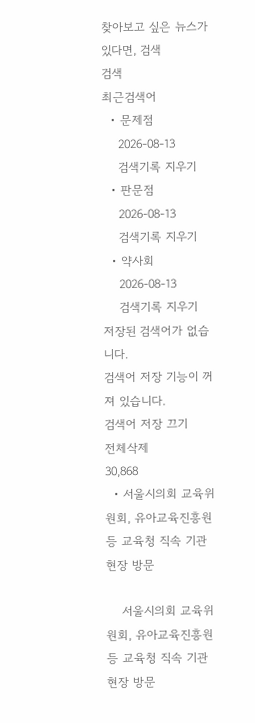찾아보고 싶은 뉴스가 있다면, 검색
검색
최근검색어
  • 문제점
    2026-08-13
    검색기록 지우기
  • 판문점
    2026-08-13
    검색기록 지우기
  • 약사회
    2026-08-13
    검색기록 지우기
저장된 검색어가 없습니다.
검색어 저장 기능이 꺼져 있습니다.
검색어 저장 끄기
전체삭제
30,868
  • 서울시의회 교육위원회, 유아교육진흥원 등 교육청 직속 기관 현장 방문

    서울시의회 교육위원회, 유아교육진흥원 등 교육청 직속 기관 현장 방문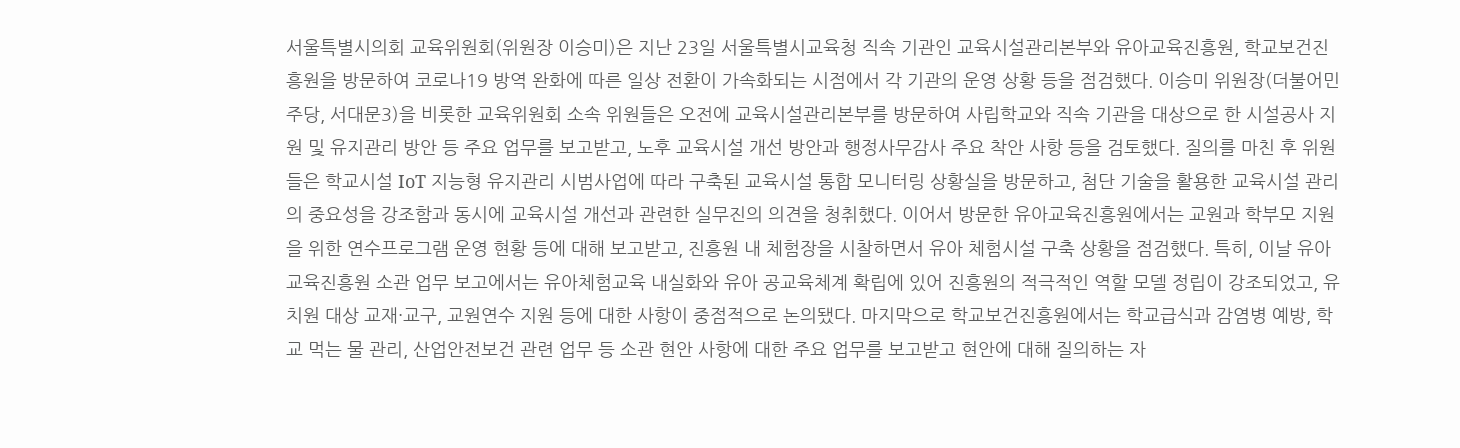서울특별시의회 교육위원회(위원장 이승미)은 지난 23일 서울특별시교육청 직속 기관인 교육시설관리본부와 유아교육진흥원, 학교보건진흥원을 방문하여 코로나19 방역 완화에 따른 일상 전환이 가속화되는 시점에서 각 기관의 운영 상황 등을 점검했다. 이승미 위원장(더불어민주당, 서대문3)을 비롯한 교육위원회 소속 위원들은 오전에 교육시설관리본부를 방문하여 사립학교와 직속 기관을 대상으로 한 시설공사 지원 및 유지관리 방안 등 주요 업무를 보고받고, 노후 교육시설 개선 방안과 행정사무감사 주요 착안 사항 등을 검토했다. 질의를 마친 후 위원들은 학교시설 IoT 지능형 유지관리 시범사업에 따라 구축된 교육시설 통합 모니터링 상황실을 방문하고, 첨단 기술을 활용한 교육시설 관리의 중요성을 강조함과 동시에 교육시설 개선과 관련한 실무진의 의견을 청취했다. 이어서 방문한 유아교육진흥원에서는 교원과 학부모 지원을 위한 연수프로그램 운영 현황 등에 대해 보고받고, 진흥원 내 체험장을 시찰하면서 유아 체험시설 구축 상황을 점검했다. 특히, 이날 유아교육진흥원 소관 업무 보고에서는 유아체험교육 내실화와 유아 공교육체계 확립에 있어 진흥원의 적극적인 역할 모델 정립이 강조되었고, 유치원 대상 교재·교구, 교원연수 지원 등에 대한 사항이 중점적으로 논의됐다. 마지막으로 학교보건진흥원에서는 학교급식과 감염병 예방, 학교 먹는 물 관리, 산업안전보건 관련 업무 등 소관 현안 사항에 대한 주요 업무를 보고받고 현안에 대해 질의하는 자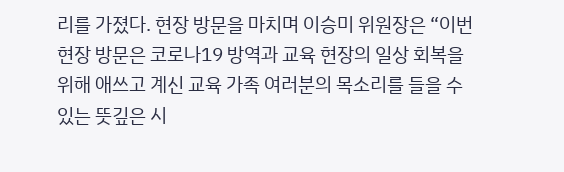리를 가졌다. 현장 방문을 마치며 이승미 위원장은 “이번 현장 방문은 코로나19 방역과 교육 현장의 일상 회복을 위해 애쓰고 계신 교육 가족 여러분의 목소리를 들을 수 있는 뜻깊은 시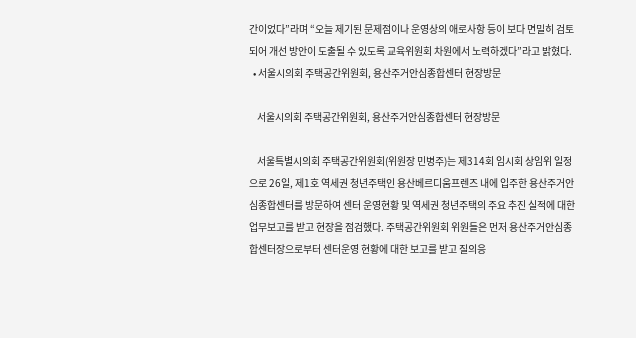간이었다”라며 “오늘 제기된 문제점이나 운영상의 애로사항 등이 보다 면밀히 검토되어 개선 방안이 도출될 수 있도록 교육위원회 차원에서 노력하겠다”라고 밝혔다.
  • 서울시의회 주택공간위원회, 용산주거안심종합센터 현장방문

    서울시의회 주택공간위원회, 용산주거안심종합센터 현장방문

    서울특별시의회 주택공간위원회(위원장 민병주)는 제314회 임시회 상임위 일정으로 26일, 제1호 역세권 청년주택인 용산베르디움프렌즈 내에 입주한 용산주거안심종합센터를 방문하여 센터 운영현황 및 역세권 청년주택의 주요 추진 실적에 대한 업무보고를 받고 현장을 점검했다. 주택공간위원회 위원들은 먼저 용산주거안심종합센터장으로부터 센터운영 현황에 대한 보고를 받고 질의응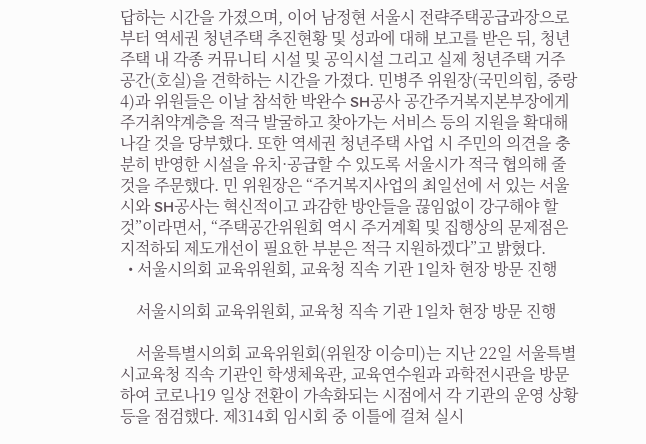답하는 시간을 가졌으며, 이어 남정현 서울시 전략주택공급과장으로부터 역세권 청년주택 추진현황 및 성과에 대해 보고를 받은 뒤, 청년주택 내 각종 커뮤니티 시설 및 공익시설 그리고 실제 청년주택 거주공간(호실)을 견학하는 시간을 가졌다. 민병주 위원장(국민의힘, 중랑4)과 위원들은 이날 참석한 박완수 SH공사 공간주거복지본부장에게 주거취약계층을 적극 발굴하고 찾아가는 서비스 등의 지원을 확대해 나갈 것을 당부했다. 또한 역세권 청년주택 사업 시 주민의 의견을 충분히 반영한 시설을 유치·공급할 수 있도록 서울시가 적극 협의해 줄 것을 주문했다. 민 위원장은 “주거복지사업의 최일선에 서 있는 서울시와 SH공사는 혁신적이고 과감한 방안들을 끊임없이 강구해야 할 것”이라면서, “주택공간위원회 역시 주거계획 및 집행상의 문제점은 지적하되 제도개선이 필요한 부분은 적극 지원하겠다”고 밝혔다.
  • 서울시의회 교육위원회, 교육청 직속 기관 1일차 현장 방문 진행

    서울시의회 교육위원회, 교육청 직속 기관 1일차 현장 방문 진행

    서울특별시의회 교육위원회(위원장 이승미)는 지난 22일 서울특별시교육청 직속 기관인 학생체육관, 교육연수원과 과학전시관을 방문하여 코로나19 일상 전환이 가속화되는 시점에서 각 기관의 운영 상황 등을 점검했다. 제314회 임시회 중 이틀에 걸쳐 실시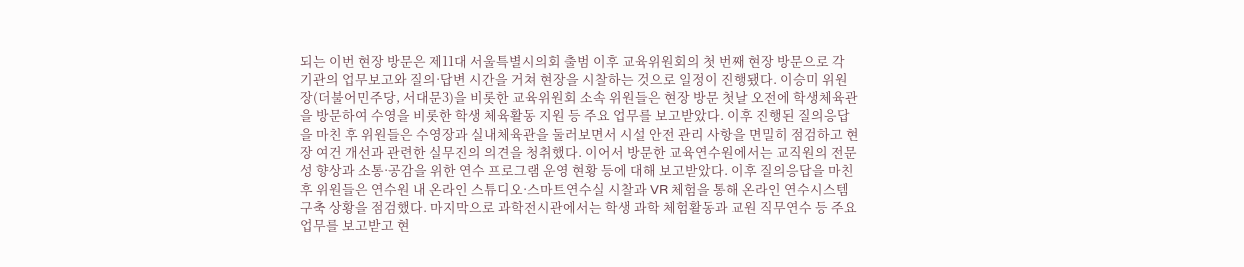되는 이번 현장 방문은 제11대 서울특별시의회 출범 이후 교육위원회의 첫 번째 현장 방문으로 각 기관의 업무보고와 질의·답변 시간을 거쳐 현장을 시찰하는 것으로 일정이 진행됐다. 이승미 위원장(더불어민주당, 서대문3)을 비롯한 교육위원회 소속 위원들은 현장 방문 첫날 오전에 학생체육관을 방문하여 수영을 비롯한 학생 체육활동 지원 등 주요 업무를 보고받았다. 이후 진행된 질의응답을 마친 후 위원들은 수영장과 실내체육관을 둘러보면서 시설 안전 관리 사항을 면밀히 점검하고 현장 여건 개선과 관련한 실무진의 의견을 청취했다. 이어서 방문한 교육연수원에서는 교직원의 전문성 향상과 소통·공감을 위한 연수 프로그램 운영 현황 등에 대해 보고받았다. 이후 질의응답을 마친 후 위원들은 연수원 내 온라인 스튜디오·스마트연수실 시찰과 VR 체험을 통해 온라인 연수시스템 구축 상황을 점검했다. 마지막으로 과학전시관에서는 학생 과학 체험활동과 교원 직무연수 등 주요 업무를 보고받고 현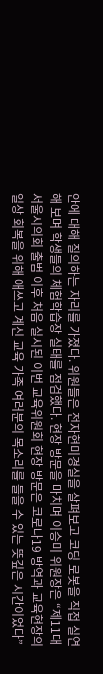안에 대해 질의하는 자리를 가졌다. 위원들은 전자현미경실을 살펴보고 코딩 로봇을 직접 실연해 보며 학생들의 체험학습장 실태를 점검했다. 현장 방문을 마치며 이승미 위원장은 “제11대 서울시의회 출범 이후 처음 실시된 이번 교육위원회 현장 방문은 코로나19 방역과 교육현장의 일상 회복을 위해 애쓰고 계신 교육 가족 여러분의 목소리를 들을 수 있는 뜻깊은 시간이었다”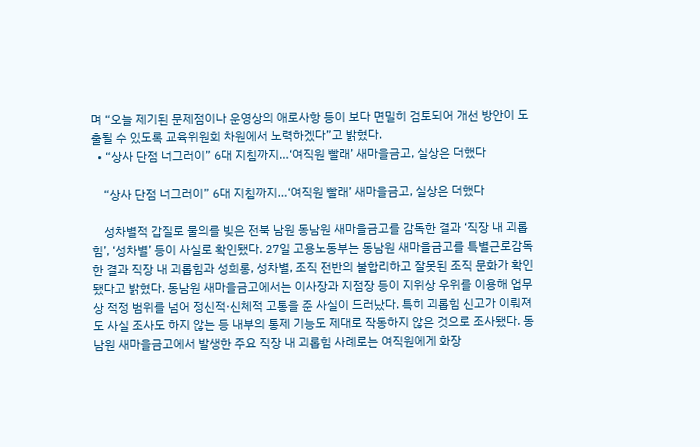며 “오늘 제기된 문제점이나 운영상의 애로사항 등이 보다 면밀히 검토되어 개선 방안이 도출될 수 있도록 교육위원회 차원에서 노력하겠다”고 밝혔다.
  • “상사 단점 너그러이” 6대 지침까지…‘여직원 빨래’ 새마을금고, 실상은 더했다

    “상사 단점 너그러이” 6대 지침까지…‘여직원 빨래’ 새마을금고, 실상은 더했다

    성차별적 갑질로 물의를 빚은 전북 남원 동남원 새마을금고를 감독한 결과 ‘직장 내 괴롭힘’, ‘성차별’ 등이 사실로 확인됐다. 27일 고용노동부는 동남원 새마을금고를 특별근로감독한 결과 직장 내 괴롭힘과 성희롱, 성차별, 조직 전반의 불합리하고 잘못된 조직 문화가 확인됐다고 밝혔다. 동남원 새마을금고에서는 이사장과 지점장 등이 지위상 우위를 이용해 업무상 적정 범위를 넘어 정신적·신체적 고통을 준 사실이 드러났다. 특히 괴롭힘 신고가 이뤄져도 사실 조사도 하지 않는 등 내부의 통제 기능도 제대로 작동하지 않은 것으로 조사됐다. 동남원 새마을금고에서 발생한 주요 직장 내 괴롭힘 사례로는 여직원에게 화장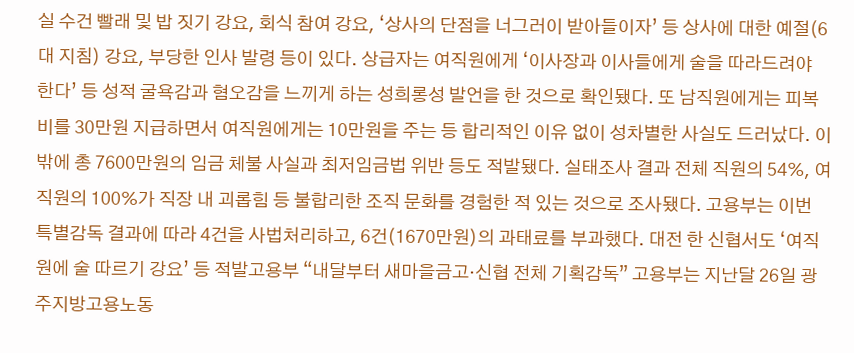실 수건 빨래 및 밥 짓기 강요, 회식 참여 강요, ‘상사의 단점을 너그러이 받아들이자’ 등 상사에 대한 예절(6대 지침) 강요, 부당한 인사 발령 등이 있다. 상급자는 여직원에게 ‘이사장과 이사들에게 술을 따라드려야 한다’ 등 성적 굴욕감과 혐오감을 느끼게 하는 성희롱성 발언을 한 것으로 확인됐다. 또 남직원에게는 피복비를 30만원 지급하면서 여직원에게는 10만원을 주는 등 합리적인 이유 없이 성차별한 사실도 드러났다. 이 밖에 총 7600만원의 임금 체불 사실과 최저임금법 위반 등도 적발됐다. 실태조사 결과 전체 직원의 54%, 여직원의 100%가 직장 내 괴롭힘 등 불합리한 조직 문화를 경험한 적 있는 것으로 조사됐다. 고용부는 이번 특별감독 결과에 따라 4건을 사법처리하고, 6건(1670만원)의 과태료를 부과했다. 대전 한 신협서도 ‘여직원에 술 따르기 강요’ 등 적발고용부 “내달부터 새마을금고·신협 전체 기획감독” 고용부는 지난달 26일 광주지방고용노동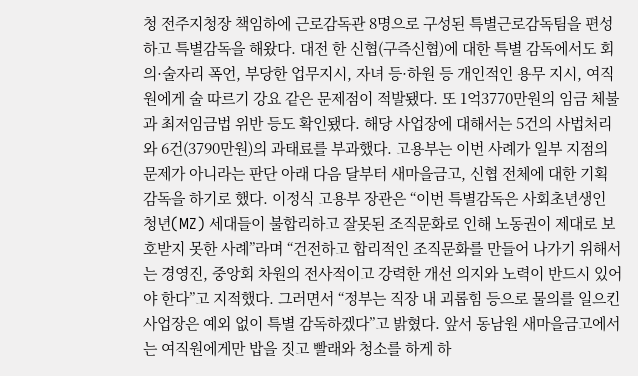청 전주지청장 책임하에 근로감독관 8명으로 구성된 특별근로감독팀을 편성하고 특별감독을 해왔다. 대전 한 신협(구즉신협)에 대한 특별 감독에서도 회의·술자리 폭언, 부당한 업무지시, 자녀 등·하원 등 개인적인 용무 지시, 여직원에게 술 따르기 강요 같은 문제점이 적발됐다. 또 1억3770만원의 임금 체불과 최저임금법 위반 등도 확인됐다. 해당 사업장에 대해서는 5건의 사법처리와 6건(3790만원)의 과태료를 부과했다. 고용부는 이번 사례가 일부 지점의 문제가 아니라는 판단 아래 다음 달부터 새마을금고, 신협 전체에 대한 기획 감독을 하기로 했다. 이정식 고용부 장관은 “이번 특별감독은 사회초년생인 청년(MZ) 세대들이 불합리하고 잘못된 조직문화로 인해 노동권이 제대로 보호받지 못한 사례”라며 “건전하고 합리적인 조직문화를 만들어 나가기 위해서는 경영진, 중앙회 차원의 전사적이고 강력한 개선 의지와 노력이 반드시 있어야 한다”고 지적했다. 그러면서 “정부는 직장 내 괴롭힘 등으로 물의를 일으킨 사업장은 예외 없이 특별 감독하겠다”고 밝혔다. 앞서 동남원 새마을금고에서는 여직원에게만 밥을 짓고 빨래와 청소를 하게 하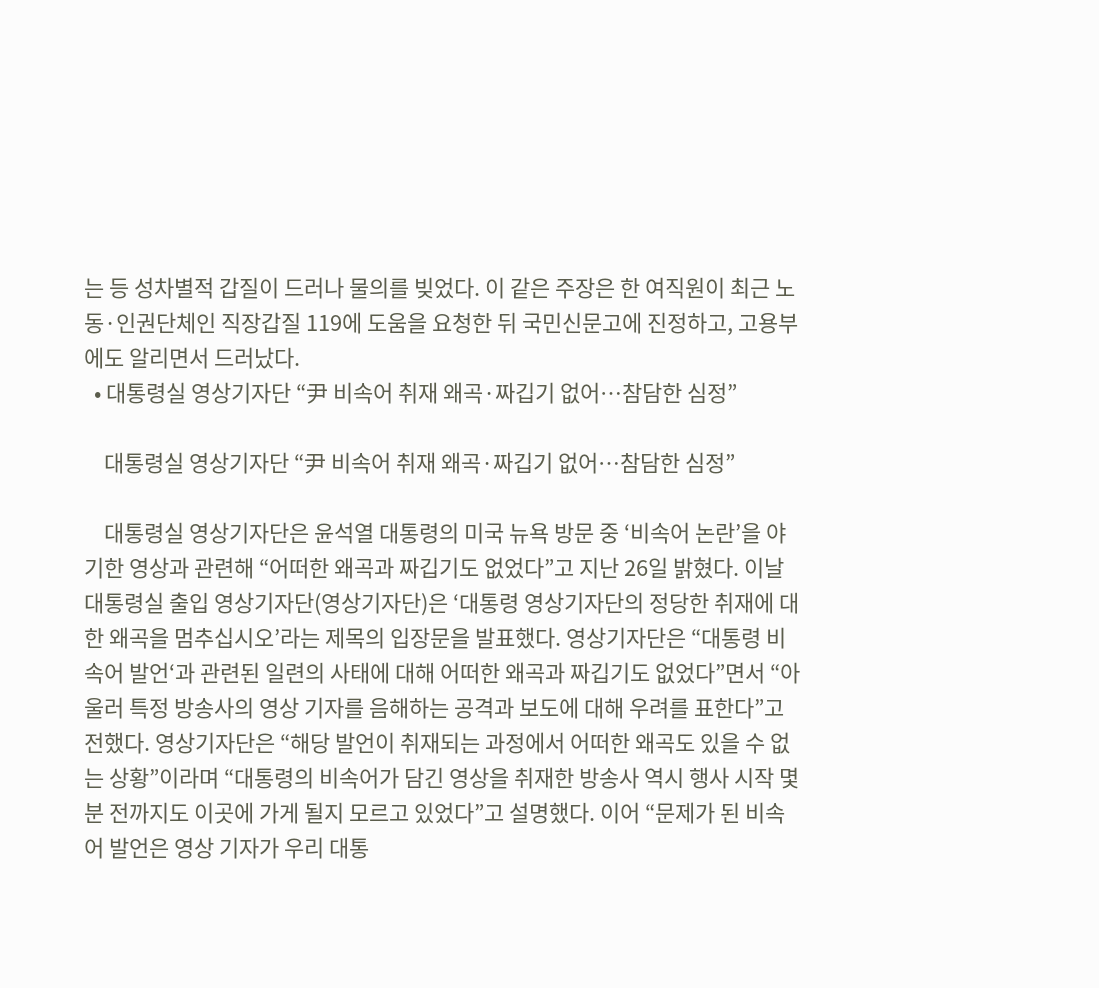는 등 성차별적 갑질이 드러나 물의를 빚었다. 이 같은 주장은 한 여직원이 최근 노동·인권단체인 직장갑질 119에 도움을 요청한 뒤 국민신문고에 진정하고, 고용부에도 알리면서 드러났다.
  • 대통령실 영상기자단 “尹 비속어 취재 왜곡·짜깁기 없어…참담한 심정”

    대통령실 영상기자단 “尹 비속어 취재 왜곡·짜깁기 없어…참담한 심정”

    대통령실 영상기자단은 윤석열 대통령의 미국 뉴욕 방문 중 ‘비속어 논란’을 야기한 영상과 관련해 “어떠한 왜곡과 짜깁기도 없었다”고 지난 26일 밝혔다. 이날 대통령실 출입 영상기자단(영상기자단)은 ‘대통령 영상기자단의 정당한 취재에 대한 왜곡을 멈추십시오’라는 제목의 입장문을 발표했다. 영상기자단은 “대통령 비속어 발언‘과 관련된 일련의 사태에 대해 어떠한 왜곡과 짜깁기도 없었다”면서 “아울러 특정 방송사의 영상 기자를 음해하는 공격과 보도에 대해 우려를 표한다”고 전했다. 영상기자단은 “해당 발언이 취재되는 과정에서 어떠한 왜곡도 있을 수 없는 상황”이라며 “대통령의 비속어가 담긴 영상을 취재한 방송사 역시 행사 시작 몇 분 전까지도 이곳에 가게 될지 모르고 있었다”고 설명했다. 이어 “문제가 된 비속어 발언은 영상 기자가 우리 대통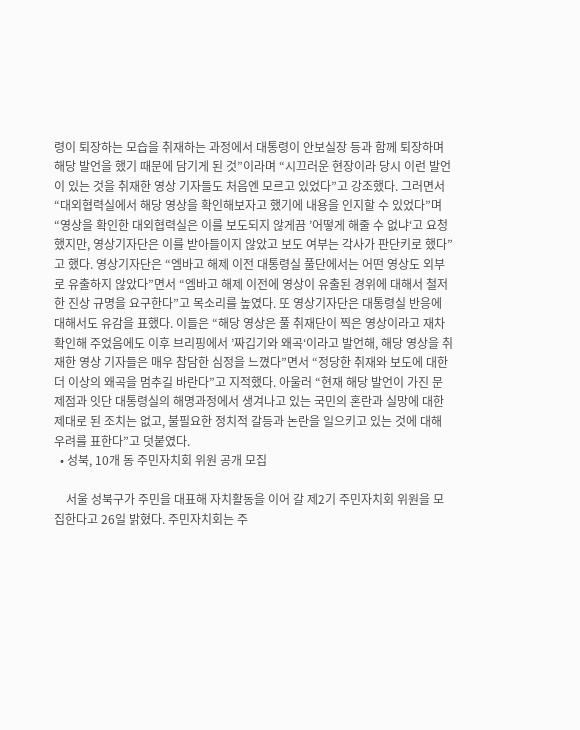령이 퇴장하는 모습을 취재하는 과정에서 대통령이 안보실장 등과 함께 퇴장하며 해당 발언을 했기 때문에 담기게 된 것”이라며 “시끄러운 현장이라 당시 이런 발언이 있는 것을 취재한 영상 기자들도 처음엔 모르고 있었다”고 강조했다. 그러면서 “대외협력실에서 해당 영상을 확인해보자고 했기에 내용을 인지할 수 있었다”며 “영상을 확인한 대외협력실은 이를 보도되지 않게끔 ’어떻게 해줄 수 없냐‘고 요청했지만, 영상기자단은 이를 받아들이지 않았고 보도 여부는 각사가 판단키로 했다”고 했다. 영상기자단은 “엠바고 해제 이전 대통령실 풀단에서는 어떤 영상도 외부로 유출하지 않았다”면서 “엠바고 해제 이전에 영상이 유출된 경위에 대해서 철저한 진상 규명을 요구한다”고 목소리를 높였다. 또 영상기자단은 대통령실 반응에 대해서도 유감을 표했다. 이들은 “해당 영상은 풀 취재단이 찍은 영상이라고 재차 확인해 주었음에도 이후 브리핑에서 ’짜깁기와 왜곡‘이라고 발언해, 해당 영상을 취재한 영상 기자들은 매우 참담한 심정을 느꼈다”면서 “정당한 취재와 보도에 대한 더 이상의 왜곡을 멈추길 바란다”고 지적했다. 아울러 “현재 해당 발언이 가진 문제점과 잇단 대통령실의 해명과정에서 생겨나고 있는 국민의 혼란과 실망에 대한 제대로 된 조치는 없고, 불필요한 정치적 갈등과 논란을 일으키고 있는 것에 대해 우려를 표한다”고 덧붙였다.
  • 성북, 10개 동 주민자치회 위원 공개 모집

    서울 성북구가 주민을 대표해 자치활동을 이어 갈 제2기 주민자치회 위원을 모집한다고 26일 밝혔다. 주민자치회는 주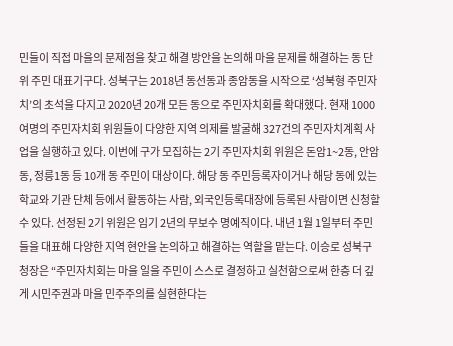민들이 직접 마을의 문제점을 찾고 해결 방안을 논의해 마을 문제를 해결하는 동 단위 주민 대표기구다. 성북구는 2018년 동선동과 종암동을 시작으로 ‘성북형 주민자치’의 초석을 다지고 2020년 20개 모든 동으로 주민자치회를 확대했다. 현재 1000여명의 주민자치회 위원들이 다양한 지역 의제를 발굴해 327건의 주민자치계획 사업을 실행하고 있다. 이번에 구가 모집하는 2기 주민자치회 위원은 돈암1~2동, 안암동, 정릉1동 등 10개 동 주민이 대상이다. 해당 동 주민등록자이거나 해당 동에 있는 학교와 기관 단체 등에서 활동하는 사람, 외국인등록대장에 등록된 사람이면 신청할 수 있다. 선정된 2기 위원은 임기 2년의 무보수 명예직이다. 내년 1월 1일부터 주민들을 대표해 다양한 지역 현안을 논의하고 해결하는 역할을 맡는다. 이승로 성북구청장은 “주민자치회는 마을 일을 주민이 스스로 결정하고 실천함으로써 한층 더 깊게 시민주권과 마을 민주주의를 실현한다는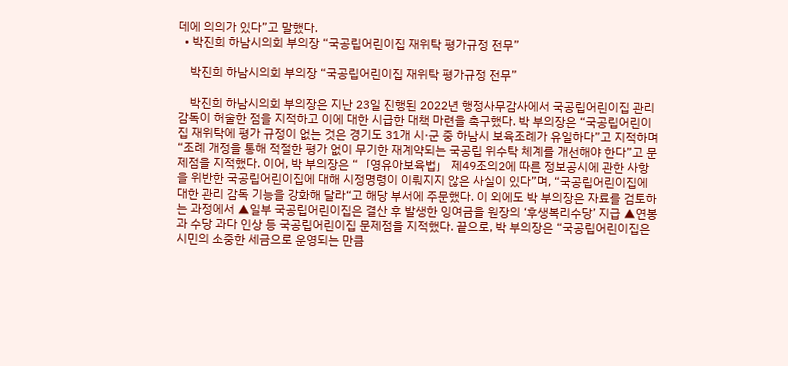데에 의의가 있다”고 말했다.
  • 박진희 하남시의회 부의장 “국공립어린이집 재위탁 평가규정 전무”

    박진희 하남시의회 부의장 “국공립어린이집 재위탁 평가규정 전무”

    박진희 하남시의회 부의장은 지난 23일 진행된 2022년 행정사무감사에서 국공립어린이집 관리감독이 허술한 점을 지적하고 이에 대한 시급한 대책 마련을 촉구했다. 박 부의장은 “국공립어린이집 재위탁에 평가 규정이 없는 것은 경기도 31개 시·군 중 하남시 보육조례가 유일하다”고 지적하며 “조례 개정을 통해 적절한 평가 없이 무기한 재계약되는 국공립 위수탁 체계를 개선해야 한다”고 문제점을 지적했다. 이어, 박 부의장은 “「영유아보육법」 제49조의2에 따른 정보공시에 관한 사항을 위반한 국공립어린이집에 대해 시정명령이 이뤄지지 않은 사실이 있다”며, “국공립어린이집에 대한 관리 감독 기능을 강화해 달라“고 해당 부서에 주문했다. 이 외에도 박 부의장은 자료를 검토하는 과정에서 ▲일부 국공립어린이집은 결산 후 발생한 잉여금을 원장의 ‘후생복리수당’ 지급 ▲연봉과 수당 과다 인상 등 국공립어린이집 문제점을 지적했다. 끝으로, 박 부의장은 “국공립어린이집은 시민의 소중한 세금으로 운영되는 만큼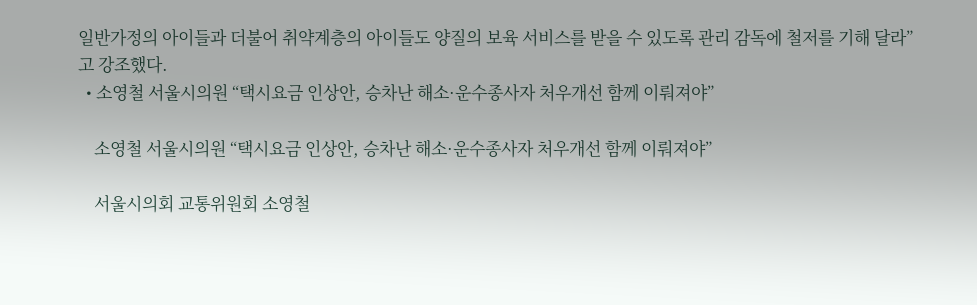일반가정의 아이들과 더불어 취약계층의 아이들도 양질의 보육 서비스를 받을 수 있도록 관리 감독에 철저를 기해 달라”고 강조했다.
  • 소영철 서울시의원 “택시요금 인상안, 승차난 해소·운수종사자 처우개선 함께 이뤄져야”

    소영철 서울시의원 “택시요금 인상안, 승차난 해소·운수종사자 처우개선 함께 이뤄져야”

    서울시의회 교통위원회 소영철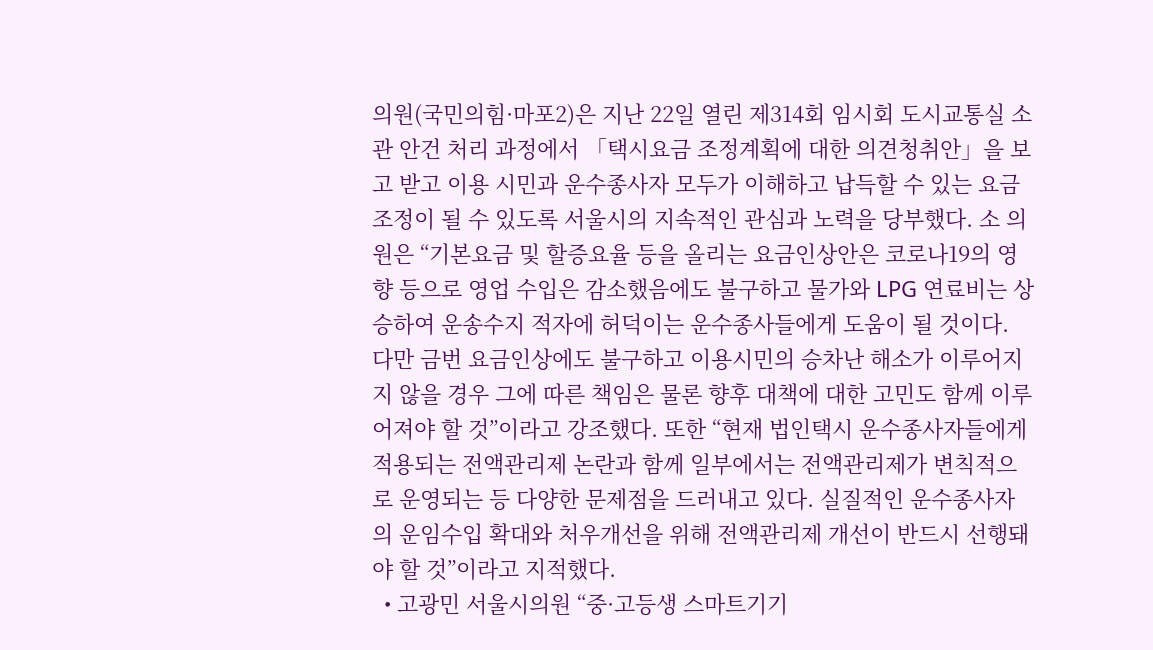의원(국민의힘·마포2)은 지난 22일 열린 제314회 임시회 도시교통실 소관 안건 처리 과정에서 「택시요금 조정계획에 대한 의견청취안」을 보고 받고 이용 시민과 운수종사자 모두가 이해하고 납득할 수 있는 요금조정이 될 수 있도록 서울시의 지속적인 관심과 노력을 당부했다. 소 의원은 “기본요금 및 할증요율 등을 올리는 요금인상안은 코로나19의 영향 등으로 영업 수입은 감소했음에도 불구하고 물가와 LPG 연료비는 상승하여 운송수지 적자에 허덕이는 운수종사들에게 도움이 될 것이다. 다만 금번 요금인상에도 불구하고 이용시민의 승차난 해소가 이루어지지 않을 경우 그에 따른 책임은 물론 향후 대책에 대한 고민도 함께 이루어져야 할 것”이라고 강조했다. 또한 “현재 법인택시 운수종사자들에게 적용되는 전액관리제 논란과 함께 일부에서는 전액관리제가 변칙적으로 운영되는 등 다양한 문제점을 드러내고 있다. 실질적인 운수종사자의 운임수입 확대와 처우개선을 위해 전액관리제 개선이 반드시 선행돼야 할 것”이라고 지적했다.
  • 고광민 서울시의원 “중·고등생 스마트기기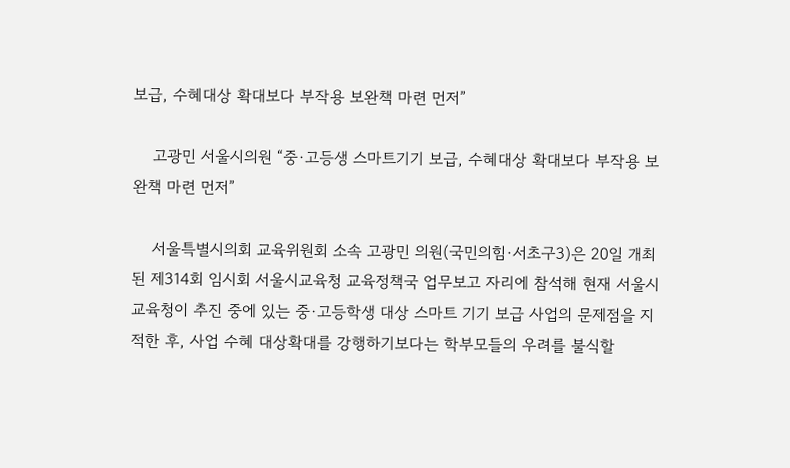보급, 수혜대상 확대보다 부작용 보완책 마련 먼저”

    고광민 서울시의원 “중·고등생 스마트기기 보급, 수혜대상 확대보다 부작용 보완책 마련 먼저”

    서울특별시의회 교육위원회 소속 고광민 의원(국민의힘·서초구3)은 20일 개최된 제314회 임시회 서울시교육청 교육정책국 업무보고 자리에 참석해 현재 서울시교육청이 추진 중에 있는 중·고등학생 대상 스마트 기기 보급 사업의 문제점을 지적한 후, 사업 수혜 대상확대를 강행하기보다는 학부모들의 우려를 불식할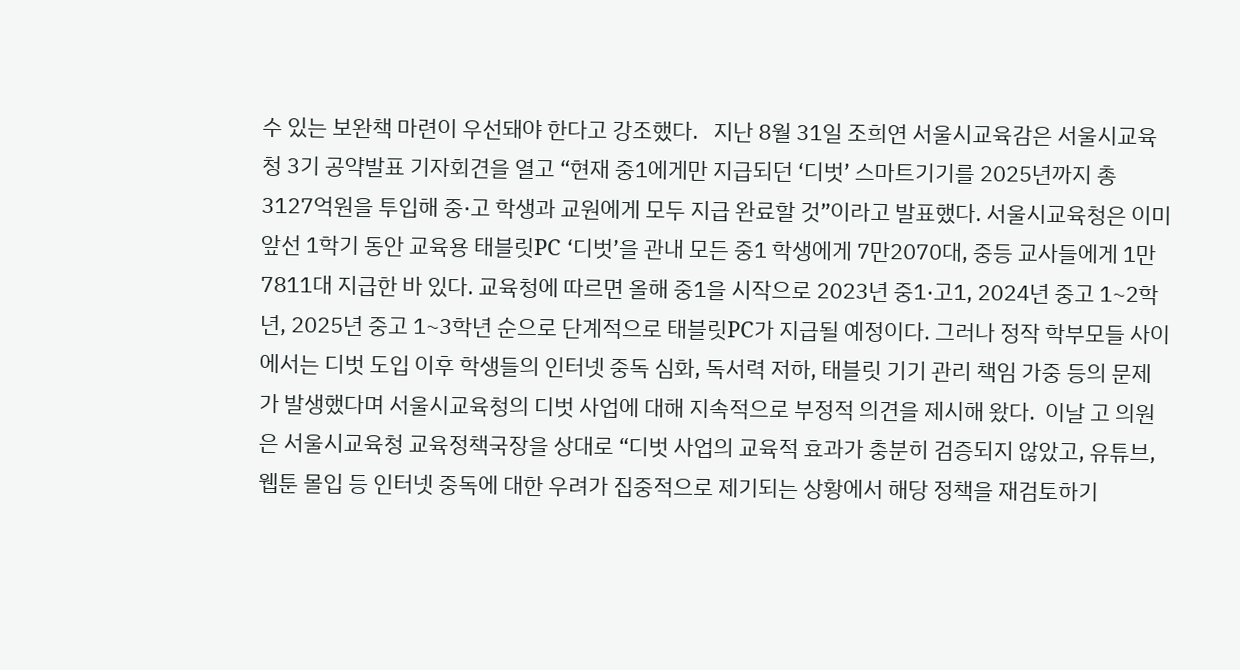수 있는 보완책 마련이 우선돼야 한다고 강조했다.   지난 8월 31일 조희연 서울시교육감은 서울시교육청 3기 공약발표 기자회견을 열고 “현재 중1에게만 지급되던 ‘디벗’ 스마트기기를 2025년까지 총 3127억원을 투입해 중·고 학생과 교원에게 모두 지급 완료할 것”이라고 발표했다. 서울시교육청은 이미 앞선 1학기 동안 교육용 태블릿PC ‘디벗’을 관내 모든 중1 학생에게 7만2070대, 중등 교사들에게 1만7811대 지급한 바 있다. 교육청에 따르면 올해 중1을 시작으로 2023년 중1·고1, 2024년 중고 1~2학년, 2025년 중고 1~3학년 순으로 단계적으로 태블릿PC가 지급될 예정이다. 그러나 정작 학부모들 사이에서는 디벗 도입 이후 학생들의 인터넷 중독 심화, 독서력 저하, 태블릿 기기 관리 책임 가중 등의 문제가 발생했다며 서울시교육청의 디벗 사업에 대해 지속적으로 부정적 의견을 제시해 왔다.  이날 고 의원은 서울시교육청 교육정책국장을 상대로 “디벗 사업의 교육적 효과가 충분히 검증되지 않았고, 유튜브, 웹툰 몰입 등 인터넷 중독에 대한 우려가 집중적으로 제기되는 상황에서 해당 정책을 재검토하기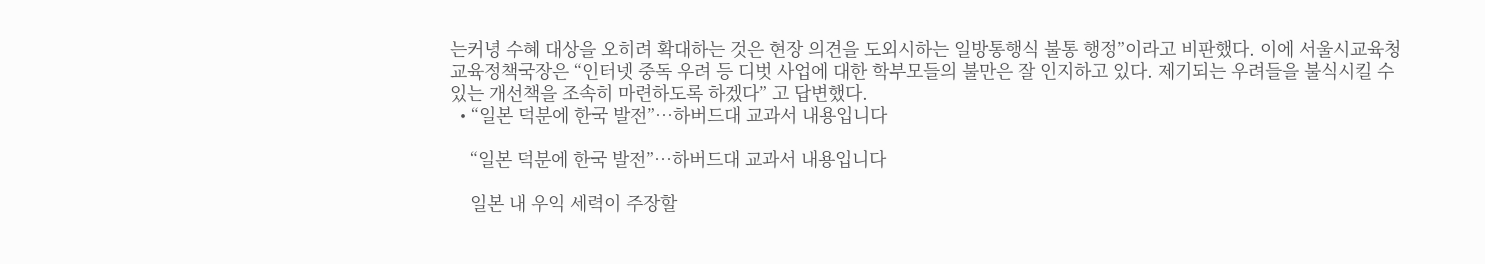는커녕 수혜 대상을 오히려 확대하는 것은 현장 의견을 도외시하는 일방통행식 불통 행정”이라고 비판했다. 이에 서울시교육청 교육정책국장은 “인터넷 중독 우려 등 디벗 사업에 대한 학부모들의 불만은 잘 인지하고 있다. 제기되는 우려들을 불식시킬 수 있는 개선책을 조속히 마련하도록 하겠다” 고 답변했다.
  • “일본 덕분에 한국 발전”…하버드대 교과서 내용입니다

    “일본 덕분에 한국 발전”…하버드대 교과서 내용입니다

    일본 내 우익 세력이 주장할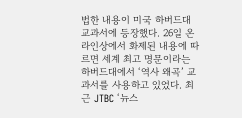법한 내용이 미국 하버드대 교과서에 등장했다. 26일 온라인상에서 화제된 내용에 따르면 세계 최고 명문이라는 하버드대에서 ‘역사 왜곡’ 교과서를 사용하고 있었다. 최근 JTBC ‘뉴스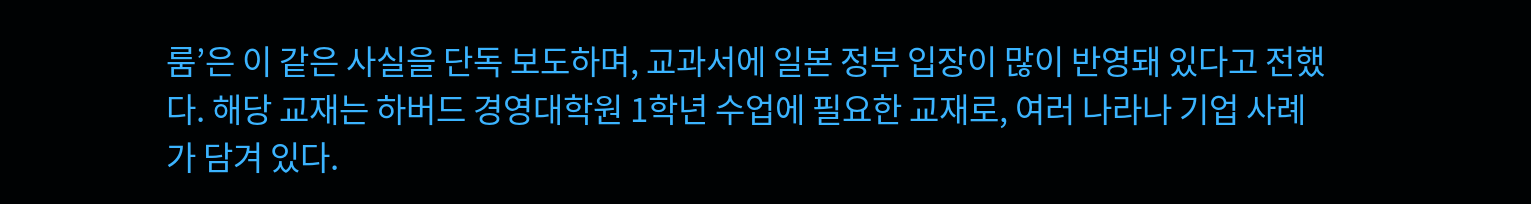룸’은 이 같은 사실을 단독 보도하며, 교과서에 일본 정부 입장이 많이 반영돼 있다고 전했다. 해당 교재는 하버드 경영대학원 1학년 수업에 필요한 교재로, 여러 나라나 기업 사례가 담겨 있다.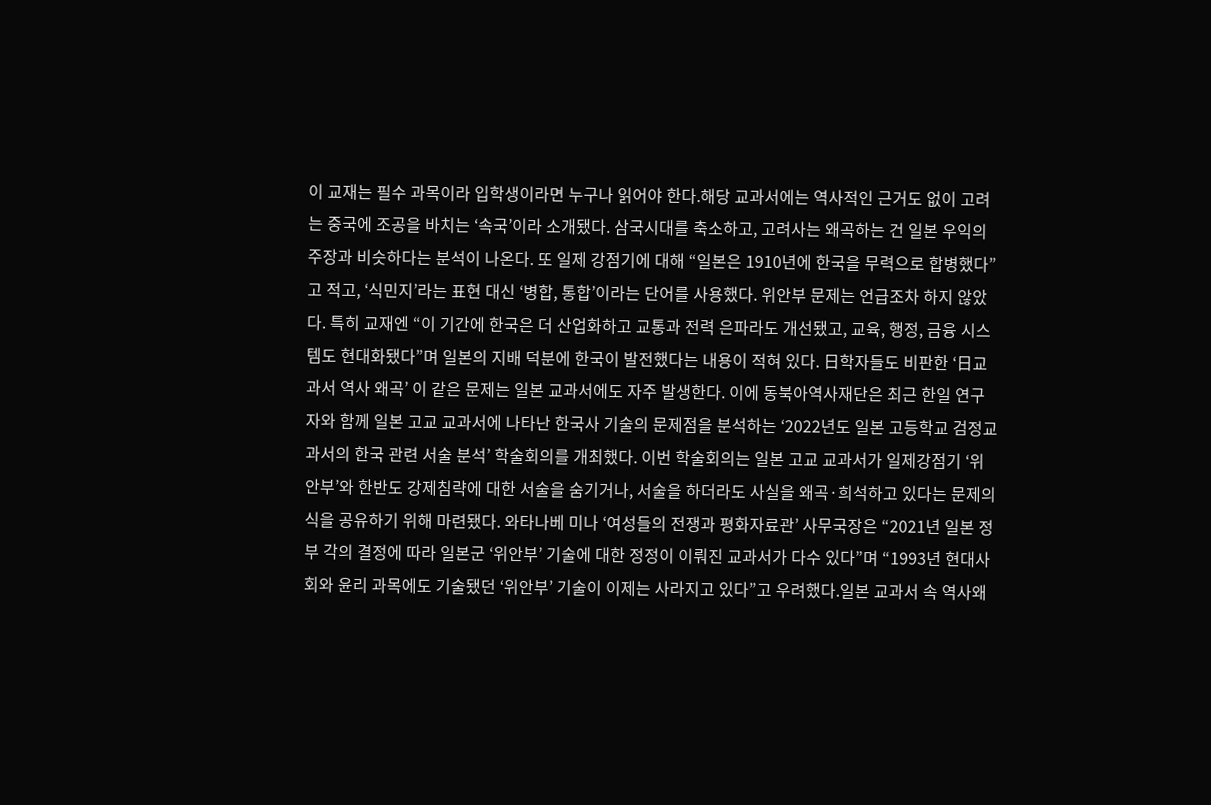이 교재는 필수 과목이라 입학생이라면 누구나 읽어야 한다.해당 교과서에는 역사적인 근거도 없이 고려는 중국에 조공을 바치는 ‘속국’이라 소개됐다. 삼국시대를 축소하고, 고려사는 왜곡하는 건 일본 우익의 주장과 비슷하다는 분석이 나온다. 또 일제 강점기에 대해 “일본은 1910년에 한국을 무력으로 합병했다”고 적고, ‘식민지’라는 표현 대신 ‘병합, 통합’이라는 단어를 사용했다. 위안부 문제는 언급조차 하지 않았다. 특히 교재엔 “이 기간에 한국은 더 산업화하고 교통과 전력 은파라도 개선됐고, 교육, 행정, 금융 시스템도 현대화됐다”며 일본의 지배 덕분에 한국이 발전했다는 내용이 적혀 있다. 日학자들도 비판한 ‘日교과서 역사 왜곡’ 이 같은 문제는 일본 교과서에도 자주 발생한다. 이에 동북아역사재단은 최근 한일 연구자와 함께 일본 고교 교과서에 나타난 한국사 기술의 문제점을 분석하는 ‘2022년도 일본 고등학교 검정교과서의 한국 관련 서술 분석’ 학술회의를 개최했다. 이번 학술회의는 일본 고교 교과서가 일제강점기 ‘위안부’와 한반도 강제침략에 대한 서술을 숨기거나, 서술을 하더라도 사실을 왜곡·희석하고 있다는 문제의식을 공유하기 위해 마련됐다. 와타나베 미나 ‘여성들의 전쟁과 평화자료관’ 사무국장은 “2021년 일본 정부 각의 결정에 따라 일본군 ‘위안부’ 기술에 대한 정정이 이뤄진 교과서가 다수 있다”며 “1993년 현대사회와 윤리 과목에도 기술됐던 ‘위안부’ 기술이 이제는 사라지고 있다”고 우려했다.일본 교과서 속 역사왜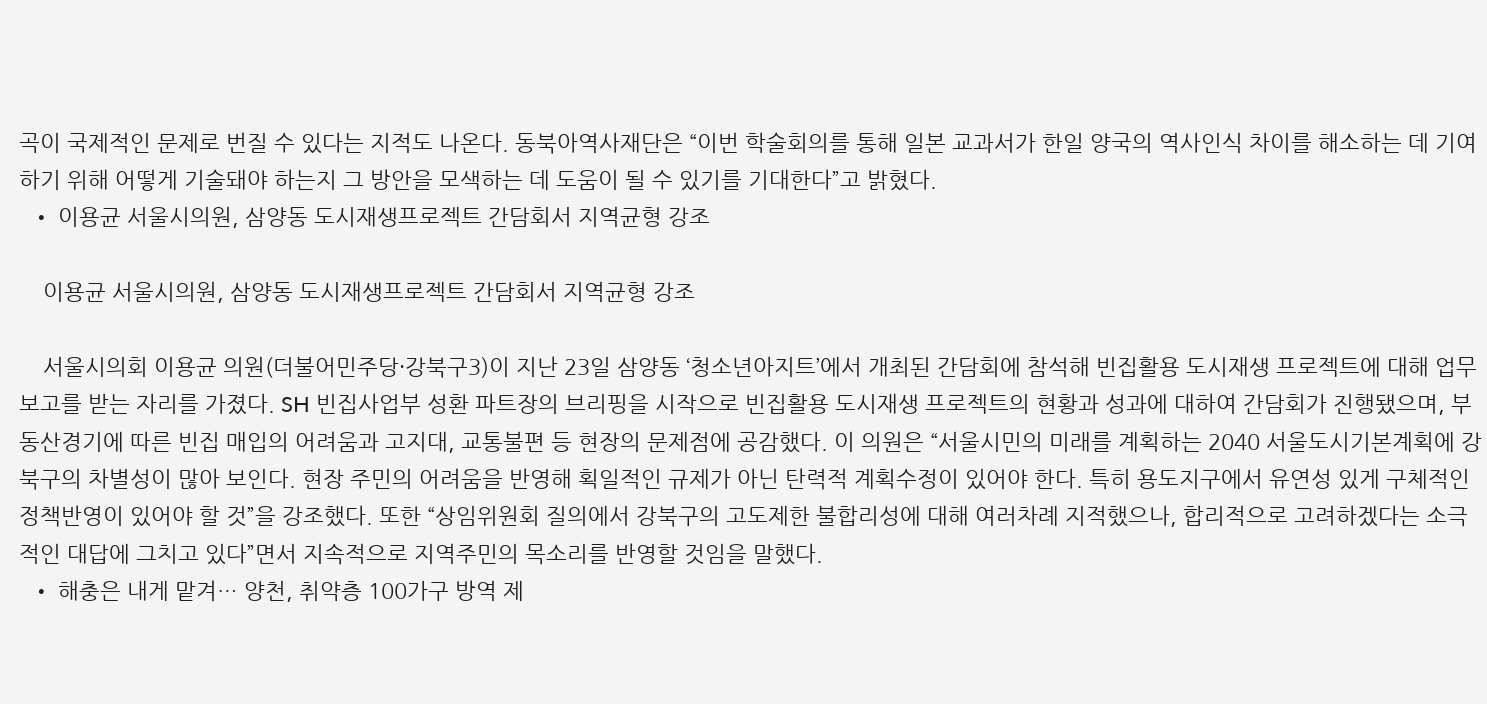곡이 국제적인 문제로 번질 수 있다는 지적도 나온다. 동북아역사재단은 “이번 학술회의를 통해 일본 교과서가 한일 양국의 역사인식 차이를 해소하는 데 기여하기 위해 어떻게 기술돼야 하는지 그 방안을 모색하는 데 도움이 될 수 있기를 기대한다”고 밝혔다.
  • 이용균 서울시의원, 삼양동 도시재생프로젝트 간담회서 지역균형 강조

    이용균 서울시의원, 삼양동 도시재생프로젝트 간담회서 지역균형 강조

    서울시의회 이용균 의원(더불어민주당·강북구3)이 지난 23일 삼양동 ‘청소년아지트’에서 개최된 간담회에 참석해 빈집활용 도시재생 프로젝트에 대해 업무보고를 받는 자리를 가졌다. SH 빈집사업부 성환 파트장의 브리핑을 시작으로 빈집활용 도시재생 프로젝트의 현황과 성과에 대하여 간담회가 진행됐으며, 부동산경기에 따른 빈집 매입의 어려움과 고지대, 교통불편 등 현장의 문제점에 공감했다. 이 의원은 “서울시민의 미래를 계획하는 2040 서울도시기본계획에 강북구의 차별성이 많아 보인다. 현장 주민의 어려움을 반영해 획일적인 규제가 아닌 탄력적 계획수정이 있어야 한다. 특히 용도지구에서 유연성 있게 구체적인 정책반영이 있어야 할 것”을 강조했다. 또한 “상임위원회 질의에서 강북구의 고도제한 불합리성에 대해 여러차례 지적했으나, 합리적으로 고려하겠다는 소극적인 대답에 그치고 있다”면서 지속적으로 지역주민의 목소리를 반영할 것임을 말했다.
  • 해충은 내게 맡겨… 양천, 취약층 100가구 방역 제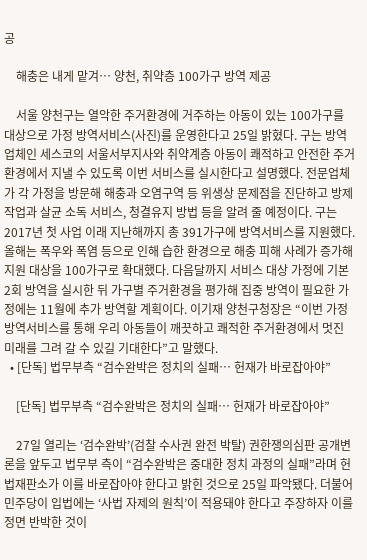공

    해충은 내게 맡겨… 양천, 취약층 100가구 방역 제공

    서울 양천구는 열악한 주거환경에 거주하는 아동이 있는 100가구를 대상으로 가정 방역서비스(사진)를 운영한다고 25일 밝혔다. 구는 방역업체인 세스코의 서울서부지사와 취약계층 아동이 쾌적하고 안전한 주거환경에서 지낼 수 있도록 이번 서비스를 실시한다고 설명했다. 전문업체가 각 가정을 방문해 해충과 오염구역 등 위생상 문제점을 진단하고 방제작업과 살균 소독 서비스, 청결유지 방법 등을 알려 줄 예정이다. 구는 2017년 첫 사업 이래 지난해까지 총 391가구에 방역서비스를 지원했다. 올해는 폭우와 폭염 등으로 인해 습한 환경으로 해충 피해 사례가 증가해 지원 대상을 100가구로 확대했다. 다음달까지 서비스 대상 가정에 기본 2회 방역을 실시한 뒤 가구별 주거환경을 평가해 집중 방역이 필요한 가정에는 11월에 추가 방역할 계획이다. 이기재 양천구청장은 “이번 가정 방역서비스를 통해 우리 아동들이 깨끗하고 쾌적한 주거환경에서 멋진 미래를 그려 갈 수 있길 기대한다”고 말했다.
  • [단독] 법무부측 “검수완박은 정치의 실패… 헌재가 바로잡아야”

    [단독] 법무부측 “검수완박은 정치의 실패… 헌재가 바로잡아야”

    27일 열리는 ‘검수완박’(검찰 수사권 완전 박탈) 권한쟁의심판 공개변론을 앞두고 법무부 측이 “검수완박은 중대한 정치 과정의 실패”라며 헌법재판소가 이를 바로잡아야 한다고 밝힌 것으로 25일 파악됐다. 더불어민주당이 입법에는 ‘사법 자제의 원칙’이 적용돼야 한다고 주장하자 이를 정면 반박한 것이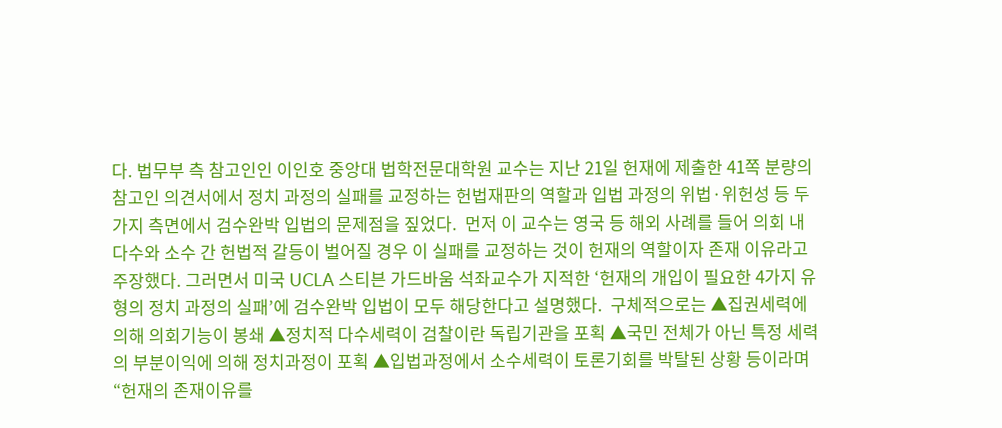다. 법무부 측 참고인인 이인호 중앙대 법학전문대학원 교수는 지난 21일 헌재에 제출한 41쪽 분량의 참고인 의견서에서 정치 과정의 실패를 교정하는 헌법재판의 역할과 입법 과정의 위법·위헌성 등 두 가지 측면에서 검수완박 입법의 문제점을 짚었다.  먼저 이 교수는 영국 등 해외 사례를 들어 의회 내 다수와 소수 간 헌법적 갈등이 벌어질 경우 이 실패를 교정하는 것이 헌재의 역할이자 존재 이유라고 주장했다. 그러면서 미국 UCLA 스티븐 가드바움 석좌교수가 지적한 ‘헌재의 개입이 필요한 4가지 유형의 정치 과정의 실패’에 검수완박 입법이 모두 해당한다고 설명했다.  구체적으로는 ▲집권세력에 의해 의회기능이 봉쇄 ▲정치적 다수세력이 검찰이란 독립기관을 포획 ▲국민 전체가 아닌 특정 세력의 부분이익에 의해 정치과정이 포획 ▲입법과정에서 소수세력이 토론기회를 박탈된 상황 등이라며 “헌재의 존재이유를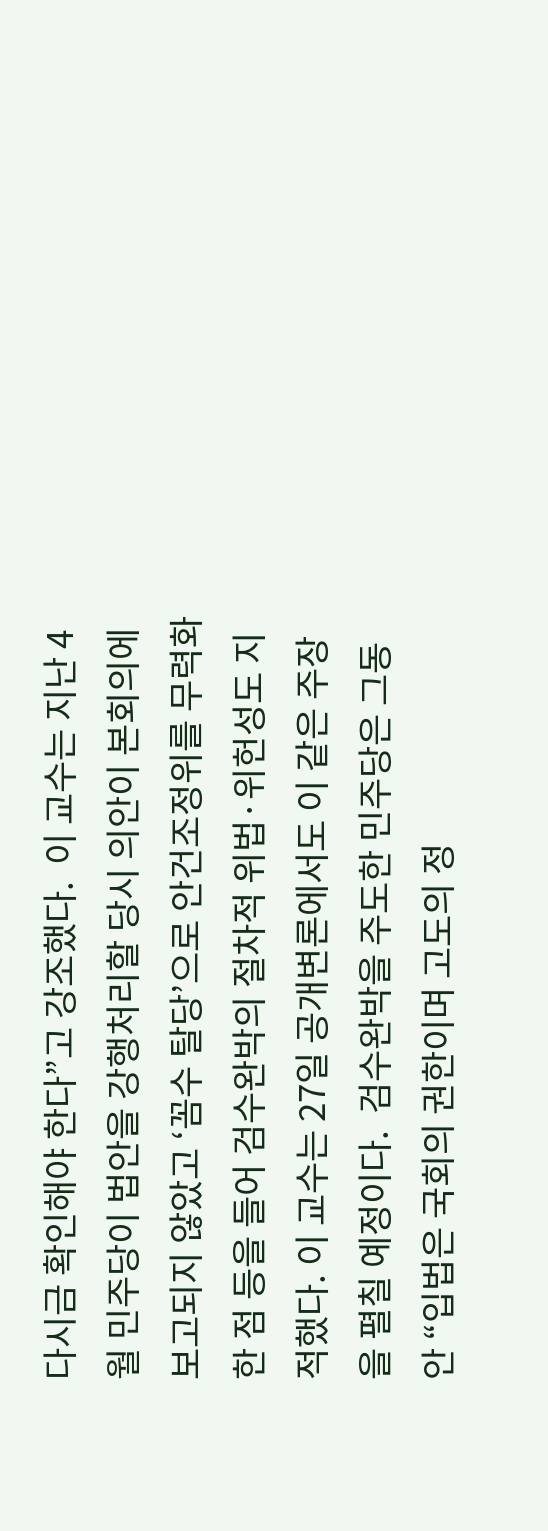다시금 확인해야 한다”고 강조했다.  이 교수는 지난 4월 민주당이 법안을 강행처리할 당시 의안이 본회의에 보고되지 않았고 ‘꼼수 탈당’으로 안건조정위를 무력화한 점 등을 들어 검수완박의 절차적 위법·위헌성도 지적했다. 이 교수는 27일 공개변론에서도 이 같은 주장을 펼칠 예정이다.  검수완박을 주도한 민주당은 그동안 “입법은 국회의 권한이며 고도의 정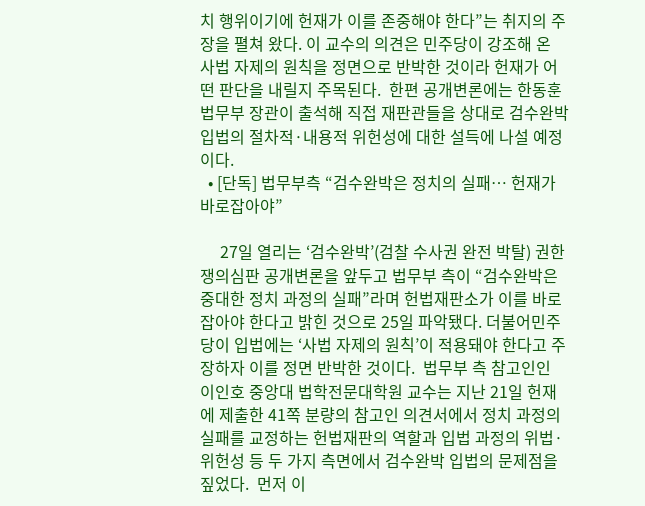치 행위이기에 헌재가 이를 존중해야 한다”는 취지의 주장을 펼쳐 왔다. 이 교수의 의견은 민주당이 강조해 온 사법 자제의 원칙을 정면으로 반박한 것이라 헌재가 어떤 판단을 내릴지 주목된다.  한편 공개변론에는 한동훈 법무부 장관이 출석해 직접 재판관들을 상대로 검수완박 입법의 절차적·내용적 위헌성에 대한 설득에 나설 예정이다.
  • [단독] 법무부측 “검수완박은 정치의 실패… 헌재가 바로잡아야”

     27일 열리는 ‘검수완박’(검찰 수사권 완전 박탈) 권한쟁의심판 공개변론을 앞두고 법무부 측이 “검수완박은 중대한 정치 과정의 실패”라며 헌법재판소가 이를 바로잡아야 한다고 밝힌 것으로 25일 파악됐다. 더불어민주당이 입법에는 ‘사법 자제의 원칙’이 적용돼야 한다고 주장하자 이를 정면 반박한 것이다.  법무부 측 참고인인 이인호 중앙대 법학전문대학원 교수는 지난 21일 헌재에 제출한 41쪽 분량의 참고인 의견서에서 정치 과정의 실패를 교정하는 헌법재판의 역할과 입법 과정의 위법·위헌성 등 두 가지 측면에서 검수완박 입법의 문제점을 짚었다.  먼저 이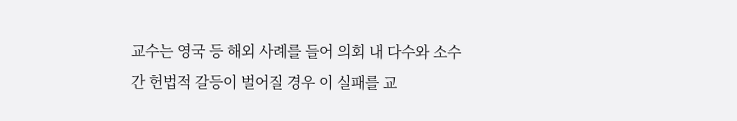교수는 영국 등 해외 사례를 들어 의회 내 다수와 소수 간 헌법적 갈등이 벌어질 경우 이 실패를 교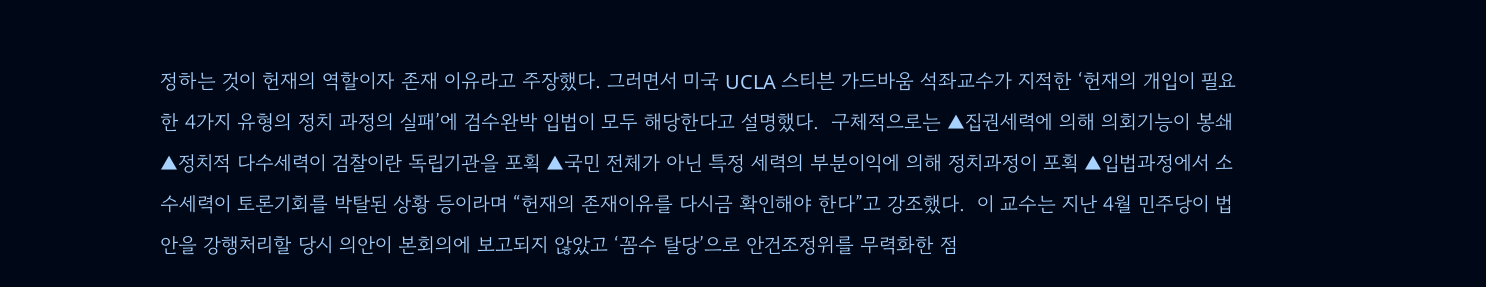정하는 것이 헌재의 역할이자 존재 이유라고 주장했다. 그러면서 미국 UCLA 스티븐 가드바움 석좌교수가 지적한 ‘헌재의 개입이 필요한 4가지 유형의 정치 과정의 실패’에 검수완박 입법이 모두 해당한다고 설명했다.  구체적으로는 ▲집권세력에 의해 의회기능이 봉쇄 ▲정치적 다수세력이 검찰이란 독립기관을 포획 ▲국민 전체가 아닌 특정 세력의 부분이익에 의해 정치과정이 포획 ▲입법과정에서 소수세력이 토론기회를 박탈된 상황 등이라며 “헌재의 존재이유를 다시금 확인해야 한다”고 강조했다.  이 교수는 지난 4월 민주당이 법안을 강행처리할 당시 의안이 본회의에 보고되지 않았고 ‘꼼수 탈당’으로 안건조정위를 무력화한 점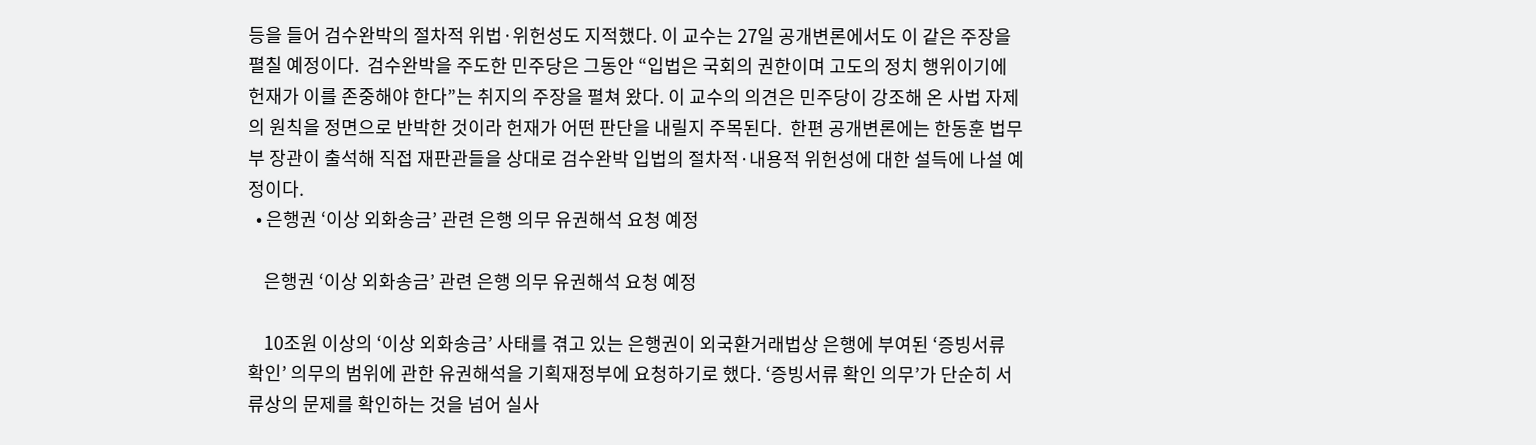등을 들어 검수완박의 절차적 위법·위헌성도 지적했다. 이 교수는 27일 공개변론에서도 이 같은 주장을 펼칠 예정이다.  검수완박을 주도한 민주당은 그동안 “입법은 국회의 권한이며 고도의 정치 행위이기에 헌재가 이를 존중해야 한다”는 취지의 주장을 펼쳐 왔다. 이 교수의 의견은 민주당이 강조해 온 사법 자제의 원칙을 정면으로 반박한 것이라 헌재가 어떤 판단을 내릴지 주목된다.  한편 공개변론에는 한동훈 법무부 장관이 출석해 직접 재판관들을 상대로 검수완박 입법의 절차적·내용적 위헌성에 대한 설득에 나설 예정이다.
  • 은행권 ‘이상 외화송금’ 관련 은행 의무 유권해석 요청 예정

    은행권 ‘이상 외화송금’ 관련 은행 의무 유권해석 요청 예정

    10조원 이상의 ‘이상 외화송금’ 사태를 겪고 있는 은행권이 외국환거래법상 은행에 부여된 ‘증빙서류 확인’ 의무의 범위에 관한 유권해석을 기획재정부에 요청하기로 했다. ‘증빙서류 확인 의무’가 단순히 서류상의 문제를 확인하는 것을 넘어 실사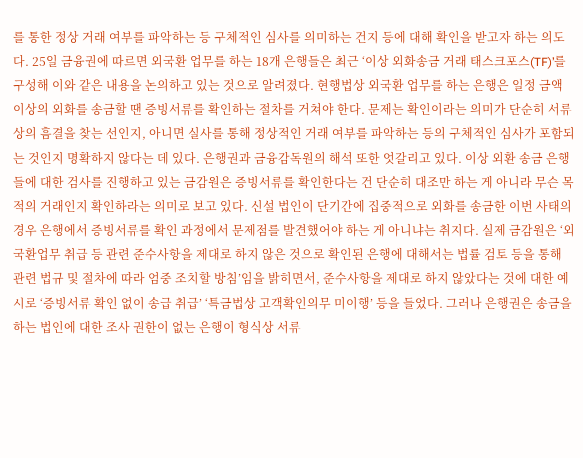를 통한 정상 거래 여부를 파악하는 등 구체적인 심사를 의미하는 건지 등에 대해 확인을 받고자 하는 의도다. 25일 금융권에 따르면 외국환 업무를 하는 18개 은행들은 최근 ‘이상 외화송금 거래 태스크포스(TF)’를 구성해 이와 같은 내용을 논의하고 있는 것으로 알려졌다. 현행법상 외국환 업무를 하는 은행은 일정 금액 이상의 외화를 송금할 땐 증빙서류를 확인하는 절차를 거쳐야 한다. 문제는 확인이라는 의미가 단순히 서류상의 흠결을 찾는 선인지, 아니면 실사를 통해 정상적인 거래 여부를 파악하는 등의 구체적인 심사가 포함되는 것인지 명확하지 않다는 데 있다. 은행권과 금융감독원의 해석 또한 엇갈리고 있다. 이상 외환 송금 은행들에 대한 검사를 진행하고 있는 금감원은 증빙서류를 확인한다는 건 단순히 대조만 하는 게 아니라 무슨 목적의 거래인지 확인하라는 의미로 보고 있다. 신설 법인이 단기간에 집중적으로 외화를 송금한 이번 사태의 경우 은행에서 증빙서류를 확인 과정에서 문제점를 발견했어야 하는 게 아니냐는 취지다. 실제 금감원은 ‘외국환업무 취급 등 관련 준수사항을 제대로 하지 않은 것으로 확인된 은행에 대해서는 법률 검토 등을 통해 관련 법규 및 절차에 따라 엄중 조치할 방침’임을 밝히면서, 준수사항을 제대로 하지 않았다는 것에 대한 예시로 ‘증빙서류 확인 없이 송급 취급’ ‘특금법상 고객확인의무 미이행’ 등을 들었다. 그러나 은행권은 송금을 하는 법인에 대한 조사 권한이 없는 은행이 형식상 서류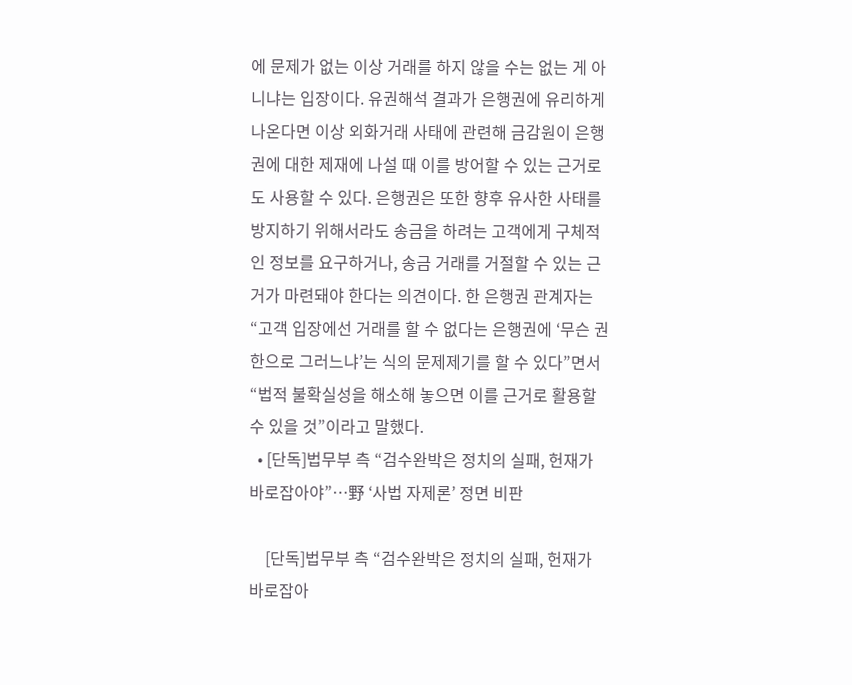에 문제가 없는 이상 거래를 하지 않을 수는 없는 게 아니냐는 입장이다. 유권해석 결과가 은행권에 유리하게 나온다면 이상 외화거래 사태에 관련해 금감원이 은행권에 대한 제재에 나설 때 이를 방어할 수 있는 근거로도 사용할 수 있다. 은행권은 또한 향후 유사한 사태를 방지하기 위해서라도 송금을 하려는 고객에게 구체적인 정보를 요구하거나, 송금 거래를 거절할 수 있는 근거가 마련돼야 한다는 의견이다. 한 은행권 관계자는 “고객 입장에선 거래를 할 수 없다는 은행권에 ‘무슨 권한으로 그러느냐’는 식의 문제제기를 할 수 있다”면서 “법적 불확실성을 해소해 놓으면 이를 근거로 활용할 수 있을 것”이라고 말했다.
  • [단독]법무부 측 “검수완박은 정치의 실패, 헌재가 바로잡아야”…野 ‘사법 자제론’ 정면 비판

    [단독]법무부 측 “검수완박은 정치의 실패, 헌재가 바로잡아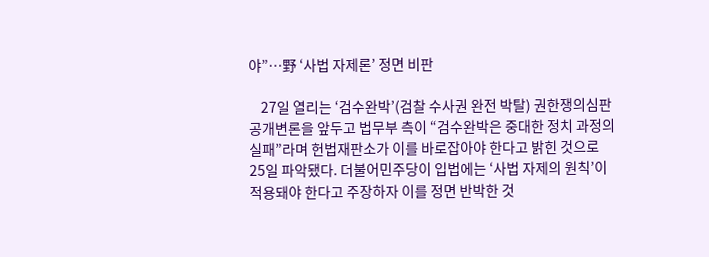야”…野 ‘사법 자제론’ 정면 비판

    27일 열리는 ‘검수완박’(검찰 수사권 완전 박탈) 권한쟁의심판 공개변론을 앞두고 법무부 측이 “검수완박은 중대한 정치 과정의 실패”라며 헌법재판소가 이를 바로잡아야 한다고 밝힌 것으로 25일 파악됐다. 더불어민주당이 입법에는 ‘사법 자제의 원칙’이 적용돼야 한다고 주장하자 이를 정면 반박한 것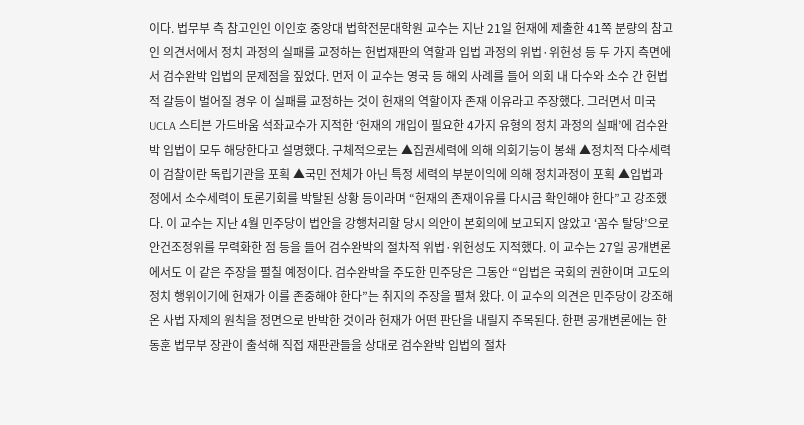이다. 법무부 측 참고인인 이인호 중앙대 법학전문대학원 교수는 지난 21일 헌재에 제출한 41쪽 분량의 참고인 의견서에서 정치 과정의 실패를 교정하는 헌법재판의 역할과 입법 과정의 위법·위헌성 등 두 가지 측면에서 검수완박 입법의 문제점을 짚었다. 먼저 이 교수는 영국 등 해외 사례를 들어 의회 내 다수와 소수 간 헌법적 갈등이 벌어질 경우 이 실패를 교정하는 것이 헌재의 역할이자 존재 이유라고 주장했다. 그러면서 미국 UCLA 스티븐 가드바움 석좌교수가 지적한 ‘헌재의 개입이 필요한 4가지 유형의 정치 과정의 실패’에 검수완박 입법이 모두 해당한다고 설명했다. 구체적으로는 ▲집권세력에 의해 의회기능이 봉쇄 ▲정치적 다수세력이 검찰이란 독립기관을 포획 ▲국민 전체가 아닌 특정 세력의 부분이익에 의해 정치과정이 포획 ▲입법과정에서 소수세력이 토론기회를 박탈된 상황 등이라며 “헌재의 존재이유를 다시금 확인해야 한다”고 강조했다. 이 교수는 지난 4월 민주당이 법안을 강행처리할 당시 의안이 본회의에 보고되지 않았고 ‘꼼수 탈당’으로 안건조정위를 무력화한 점 등을 들어 검수완박의 절차적 위법·위헌성도 지적했다. 이 교수는 27일 공개변론에서도 이 같은 주장을 펼칠 예정이다. 검수완박을 주도한 민주당은 그동안 “입법은 국회의 권한이며 고도의 정치 행위이기에 헌재가 이를 존중해야 한다”는 취지의 주장을 펼쳐 왔다. 이 교수의 의견은 민주당이 강조해 온 사법 자제의 원칙을 정면으로 반박한 것이라 헌재가 어떤 판단을 내릴지 주목된다. 한편 공개변론에는 한동훈 법무부 장관이 출석해 직접 재판관들을 상대로 검수완박 입법의 절차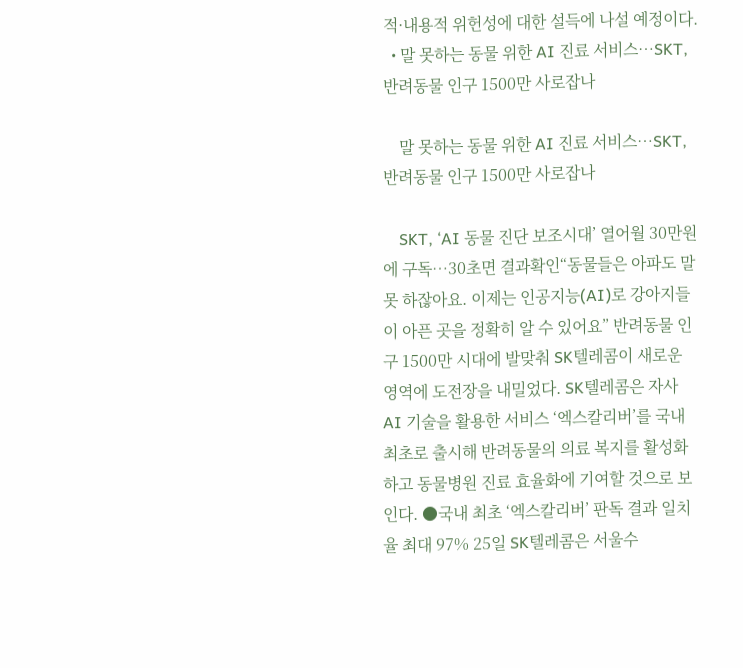적·내용적 위헌성에 대한 설득에 나설 예정이다.
  • 말 못하는 동물 위한 AI 진료 서비스…SKT, 반려동물 인구 1500만 사로잡나

    말 못하는 동물 위한 AI 진료 서비스…SKT, 반려동물 인구 1500만 사로잡나

    SKT, ‘AI 동물 진단 보조시대’ 열어월 30만원에 구독…30초면 결과확인“동물들은 아파도 말 못 하잖아요. 이제는 인공지능(AI)로 강아지들이 아픈 곳을 정확히 알 수 있어요” 반려동물 인구 1500만 시대에 발맞춰 SK텔레콤이 새로운 영역에 도전장을 내밀었다. SK텔레콤은 자사 AI 기술을 활용한 서비스 ‘엑스칼리버’를 국내 최초로 출시해 반려동물의 의료 복지를 활성화하고 동물병원 진료 효율화에 기여할 것으로 보인다. ●국내 최초 ‘엑스칼리버’ 판독 결과 일치율 최대 97% 25일 SK텔레콤은 서울수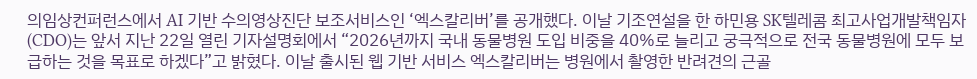의임상컨퍼런스에서 AI 기반 수의영상진단 보조서비스인 ‘엑스칼리버’를 공개했다. 이날 기조연설을 한 하민용 SK텔레콤 최고사업개발책임자(CDO)는 앞서 지난 22일 열린 기자설명회에서 “2026년까지 국내 동물병원 도입 비중을 40%로 늘리고 궁극적으로 전국 동물병원에 모두 보급하는 것을 목표로 하겠다”고 밝혔다. 이날 출시된 웹 기반 서비스 엑스칼리버는 병원에서 촬영한 반려견의 근골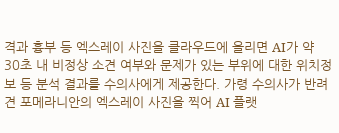격과 흉부 등 엑스레이 사진을 클라우드에 올리면 AI가 약 30초 내 비정상 소견 여부와 문제가 있는 부위에 대한 위치정보 등 분석 결과를 수의사에게 제공한다. 가령 수의사가 반려견 포메라니안의 엑스레이 사진을 찍어 AI 플랫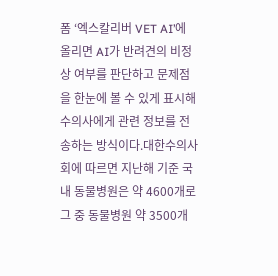폼 ‘엑스칼리버 VET AI’에 올리면 AI가 반려견의 비정상 여부를 판단하고 문제점을 한눈에 볼 수 있게 표시해 수의사에게 관련 정보를 전송하는 방식이다.대한수의사회에 따르면 지난해 기준 국내 동물병원은 약 4600개로 그 중 동물병원 약 3500개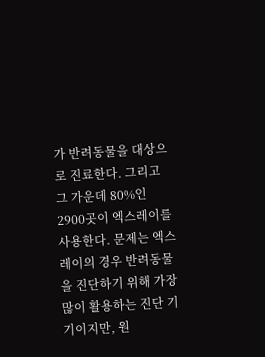가 반려동물을 대상으로 진료한다. 그리고 그 가운데 80%인 2900곳이 엑스레이를 사용한다. 문제는 엑스레이의 경우 반려동물을 진단하기 위해 가장 많이 활용하는 진단 기기이지만, 원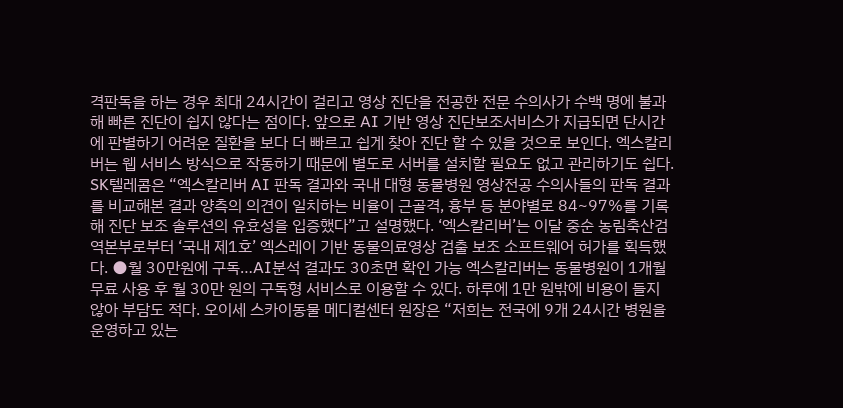격판독을 하는 경우 최대 24시간이 걸리고 영상 진단을 전공한 전문 수의사가 수백 명에 불과해 빠른 진단이 쉽지 않다는 점이다. 앞으로 AI 기반 영상 진단보조서비스가 지급되면 단시간에 판별하기 어려운 질환을 보다 더 빠르고 쉽게 찾아 진단 할 수 있을 것으로 보인다. 엑스칼리버는 웹 서비스 방식으로 작동하기 때문에 별도로 서버를 설치할 필요도 없고 관리하기도 쉽다. SK텔레콤은 “엑스칼리버 AI 판독 결과와 국내 대형 동물병원 영상전공 수의사들의 판독 결과를 비교해본 결과 양측의 의견이 일치하는 비율이 근골격, 흉부 등 분야별로 84~97%를 기록해 진단 보조 솔루션의 유효성을 입증했다”고 설명했다. ‘엑스칼리버’는 이달 중순 농림축산검역본부로부터 ‘국내 제1호’ 엑스레이 기반 동물의료영상 검출 보조 소프트웨어 허가를 획득했다. ●월 30만원에 구독…AI분석 결과도 30초면 확인 가능 엑스칼리버는 동물병원이 1개월 무료 사용 후 월 30만 원의 구독형 서비스로 이용할 수 있다. 하루에 1만 원밖에 비용이 들지 않아 부담도 적다. 오이세 스카이동물 메디컬센터 원장은 “저희는 전국에 9개 24시간 병원을 운영하고 있는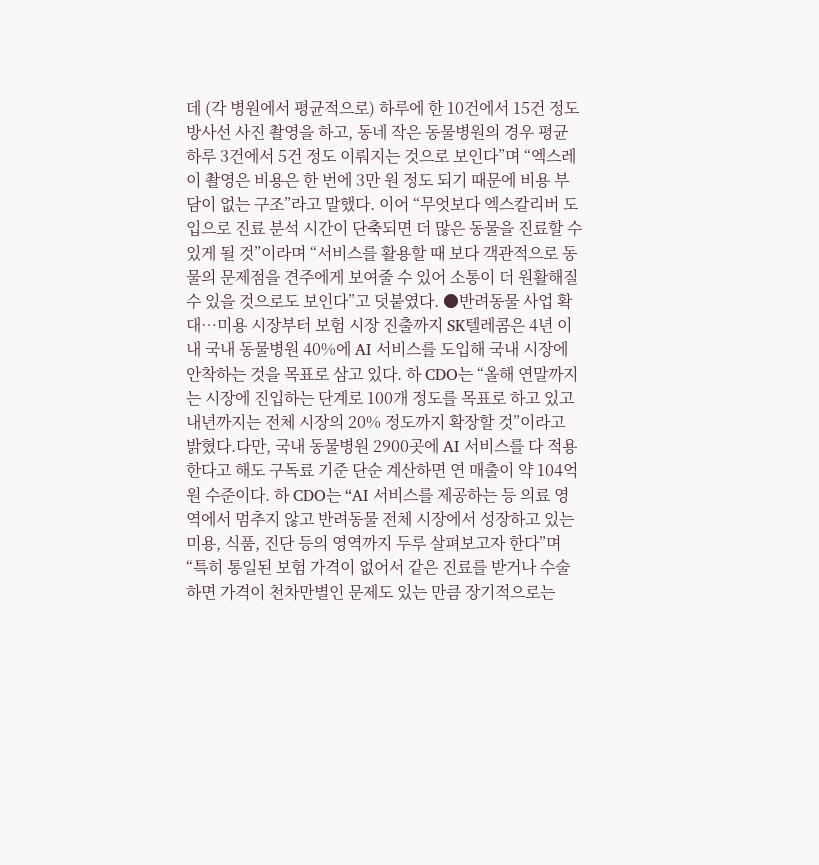데 (각 병원에서 평균적으로) 하루에 한 10건에서 15건 정도 방사선 사진 촬영을 하고, 동네 작은 동물병원의 경우 평균 하루 3건에서 5건 정도 이뤄지는 것으로 보인다”며 “엑스레이 촬영은 비용은 한 번에 3만 원 정도 되기 때문에 비용 부담이 없는 구조”라고 말했다. 이어 “무엇보다 엑스칼리버 도입으로 진료 분석 시간이 단축되면 더 많은 동물을 진료할 수 있게 될 것”이라며 “서비스를 활용할 때 보다 객관적으로 동물의 문제점을 견주에게 보여줄 수 있어 소통이 더 원활해질 수 있을 것으로도 보인다”고 덧붙였다. ●반려동물 사업 확대…미용 시장부터 보험 시장 진출까지 SK텔레콤은 4년 이내 국내 동물병원 40%에 AI 서비스를 도입해 국내 시장에 안착하는 것을 목표로 삼고 있다. 하 CDO는 “올해 연말까지는 시장에 진입하는 단계로 100개 정도를 목표로 하고 있고 내년까지는 전체 시장의 20% 정도까지 확장할 것”이라고 밝혔다.다만, 국내 동물병원 2900곳에 AI 서비스를 다 적용한다고 해도 구독료 기준 단순 계산하면 연 매출이 약 104억 원 수준이다. 하 CDO는 “AI 서비스를 제공하는 등 의료 영역에서 멈추지 않고 반려동물 전체 시장에서 성장하고 있는 미용, 식품, 진단 등의 영역까지 두루 살펴보고자 한다”며 “특히 통일된 보험 가격이 없어서 같은 진료를 받거나 수술하면 가격이 천차만별인 문제도 있는 만큼 장기적으로는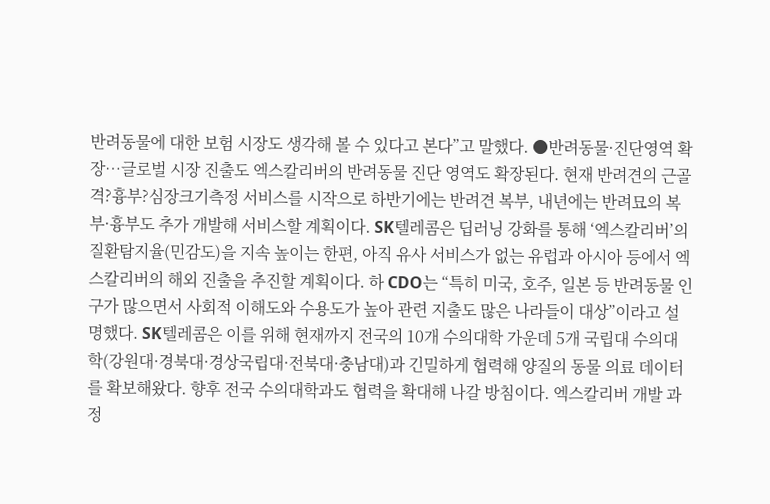반려동물에 대한 보험 시장도 생각해 볼 수 있다고 본다”고 말했다. ●반려동물·진단영역 확장…글로벌 시장 진출도 엑스칼리버의 반려동물 진단 영역도 확장된다. 현재 반려견의 근골격?흉부?심장크기측정 서비스를 시작으로 하반기에는 반려견 복부, 내년에는 반려묘의 복부·흉부도 추가 개발해 서비스할 계획이다. SK텔레콤은 딥러닝 강화를 통해 ‘엑스칼리버’의 질환탐지율(민감도)을 지속 높이는 한편, 아직 유사 서비스가 없는 유럽과 아시아 등에서 엑스칼리버의 해외 진출을 추진할 계획이다. 하 CDO는 “특히 미국, 호주, 일본 등 반려동물 인구가 많으면서 사회적 이해도와 수용도가 높아 관련 지출도 많은 나라들이 대상”이라고 설명했다. SK텔레콤은 이를 위해 현재까지 전국의 10개 수의대학 가운데 5개 국립대 수의대학(강원대·경북대·경상국립대·전북대·충남대)과 긴밀하게 협력해 양질의 동물 의료 데이터를 확보해왔다. 향후 전국 수의대학과도 협력을 확대해 나갈 방침이다. 엑스칼리버 개발 과정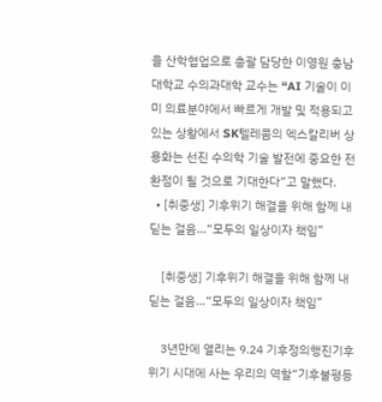을 산학협업으로 총괄 담당한 이영원 충남대학교 수의과대학 교수는 “AI 기술이 이미 의료분야에서 빠르게 개발 및 적용되고 있는 상황에서 SK텔레콤의 엑스칼리버 상용화는 선진 수의학 기술 발전에 중요한 전환점이 될 것으로 기대한다”고 말했다.
  • [취중생] 기후위기 해결을 위해 함께 내딛는 걸음…“모두의 일상이자 책임”

    [취중생] 기후위기 해결을 위해 함께 내딛는 걸음…“모두의 일상이자 책임”

    3년만에 열리는 9.24 기후정의행진기후위기 시대에 사는 우리의 역할“기후불평등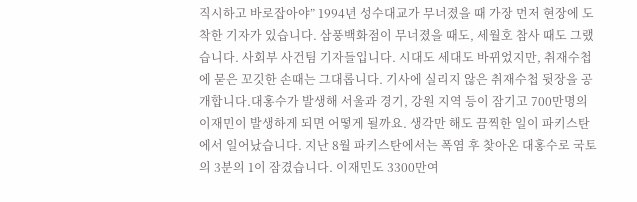직시하고 바로잡아야” 1994년 성수대교가 무너졌을 때 가장 먼저 현장에 도착한 기자가 있습니다. 삼풍백화점이 무너졌을 때도, 세월호 참사 때도 그랬습니다. 사회부 사건팀 기자들입니다. 시대도 세대도 바뀌었지만, 취재수첩에 묻은 꼬깃한 손때는 그대롭니다. 기사에 실리지 않은 취재수첩 뒷장을 공개합니다.대홍수가 발생해 서울과 경기, 강원 지역 등이 잠기고 700만명의 이재민이 발생하게 되면 어떻게 될까요. 생각만 해도 끔찍한 일이 파키스탄에서 일어났습니다. 지난 8월 파키스탄에서는 폭염 후 찾아온 대홍수로 국토의 3분의 1이 잠겼습니다. 이재민도 3300만여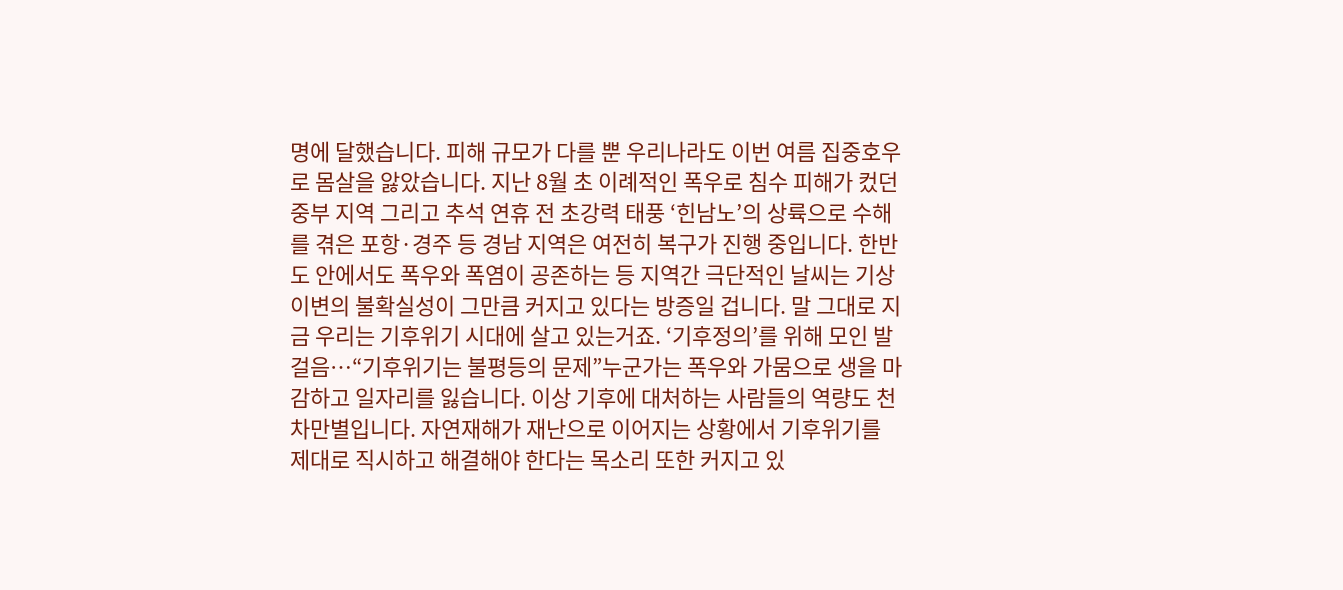명에 달했습니다. 피해 규모가 다를 뿐 우리나라도 이번 여름 집중호우로 몸살을 앓았습니다. 지난 8월 초 이례적인 폭우로 침수 피해가 컸던 중부 지역 그리고 추석 연휴 전 초강력 태풍 ‘힌남노’의 상륙으로 수해를 겪은 포항·경주 등 경남 지역은 여전히 복구가 진행 중입니다. 한반도 안에서도 폭우와 폭염이 공존하는 등 지역간 극단적인 날씨는 기상 이변의 불확실성이 그만큼 커지고 있다는 방증일 겁니다. 말 그대로 지금 우리는 기후위기 시대에 살고 있는거죠. ‘기후정의’를 위해 모인 발걸음…“기후위기는 불평등의 문제”누군가는 폭우와 가뭄으로 생을 마감하고 일자리를 잃습니다. 이상 기후에 대처하는 사람들의 역량도 천차만별입니다. 자연재해가 재난으로 이어지는 상황에서 기후위기를 제대로 직시하고 해결해야 한다는 목소리 또한 커지고 있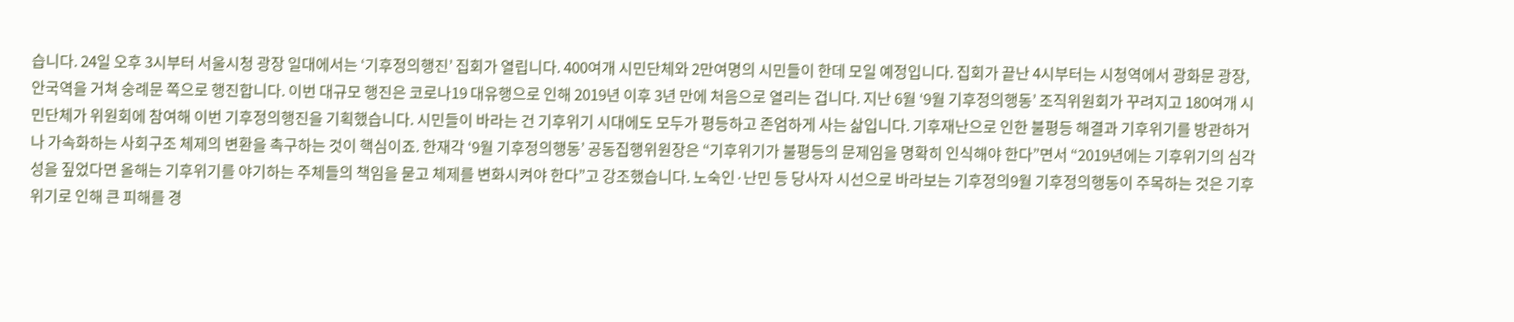습니다. 24일 오후 3시부터 서울시청 광장 일대에서는 ‘기후정의행진’ 집회가 열립니다. 400여개 시민단체와 2만여명의 시민들이 한데 모일 예정입니다. 집회가 끝난 4시부터는 시청역에서 광화문 광장, 안국역을 거쳐 숭례문 쪽으로 행진합니다. 이번 대규모 행진은 코로나19 대유행으로 인해 2019년 이후 3년 만에 처음으로 열리는 겁니다. 지난 6월 ‘9월 기후정의행동’ 조직위원회가 꾸려지고 180여개 시민단체가 위원회에 참여해 이번 기후정의행진을 기획했습니다. 시민들이 바라는 건 기후위기 시대에도 모두가 평등하고 존엄하게 사는 삶입니다. 기후재난으로 인한 불평등 해결과 기후위기를 방관하거나 가속화하는 사회구조 체제의 변환을 촉구하는 것이 핵심이죠. 한재각 ‘9월 기후정의행동’ 공동집행위원장은 “기후위기가 불평등의 문제임을 명확히 인식해야 한다”면서 “2019년에는 기후위기의 심각성을 짚었다면 올해는 기후위기를 야기하는 주체들의 책임을 묻고 체제를 변화시켜야 한다”고 강조했습니다. 노숙인·난민 등 당사자 시선으로 바라보는 기후정의9월 기후정의행동이 주목하는 것은 기후위기로 인해 큰 피해를 경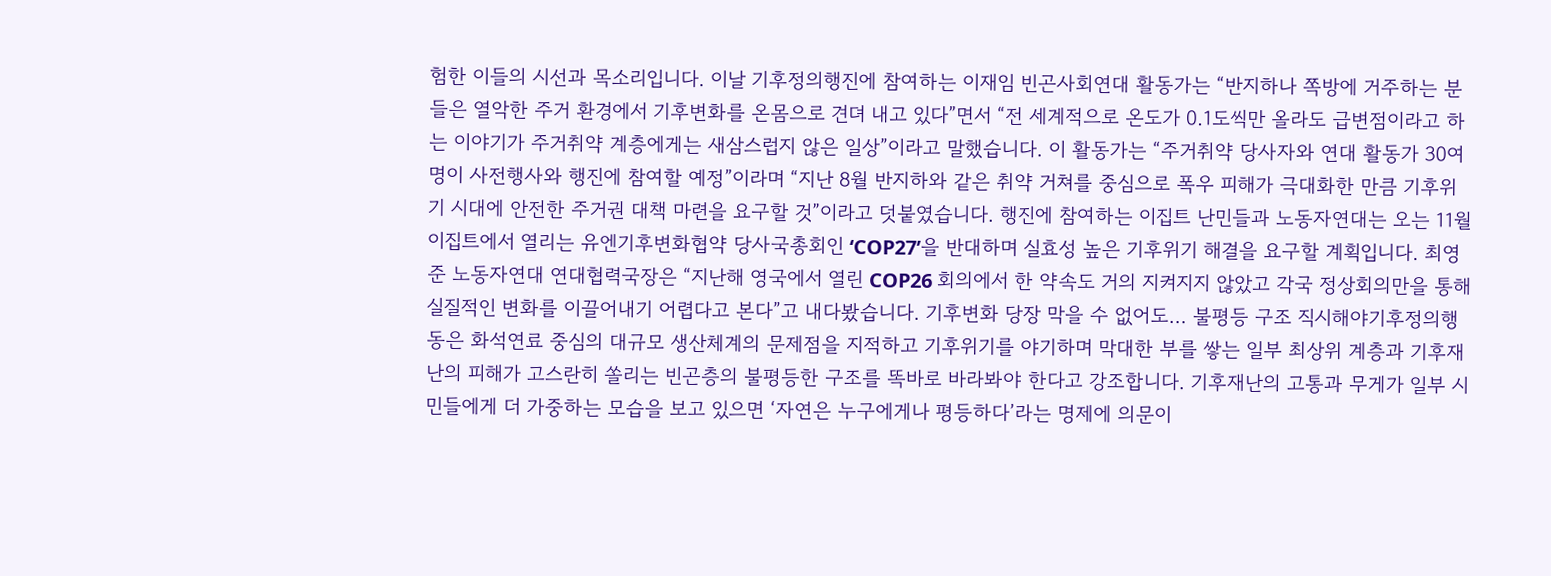험한 이들의 시선과 목소리입니다. 이날 기후정의행진에 참여하는 이재임 빈곤사회연대 활동가는 “반지하나 쪽방에 거주하는 분들은 열악한 주거 환경에서 기후변화를 온몸으로 견뎌 내고 있다”면서 “전 세계적으로 온도가 0.1도씩만 올라도 급변점이라고 하는 이야기가 주거취약 계층에게는 새삼스럽지 않은 일상”이라고 말했습니다. 이 활동가는 “주거취약 당사자와 연대 활동가 30여명이 사전행사와 행진에 참여할 예정”이라며 “지난 8월 반지하와 같은 취약 거쳐를 중심으로 폭우 피해가 극대화한 만큼 기후위기 시대에 안전한 주거권 대책 마련을 요구할 것”이라고 덧붙였습니다. 행진에 참여하는 이집트 난민들과 노동자연대는 오는 11월 이집트에서 열리는 유엔기후변화협약 당사국총회인 ‘COP27’을 반대하며 실효성 높은 기후위기 해결을 요구할 계획입니다. 최영준 노동자연대 연대협력국장은 “지난해 영국에서 열린 COP26 회의에서 한 약속도 거의 지켜지지 않았고 각국 정상회의만을 통해 실질적인 변화를 이끌어내기 어렵다고 본다”고 내다봤습니다. 기후변화 당장 막을 수 없어도… 불평등 구조 직시해야기후정의행동은 화석연료 중심의 대규모 생산체계의 문제점을 지적하고 기후위기를 야기하며 막대한 부를 쌓는 일부 최상위 계층과 기후재난의 피해가 고스란히 쏠리는 빈곤층의 불평등한 구조를 똑바로 바라봐야 한다고 강조합니다. 기후재난의 고통과 무게가 일부 시민들에게 더 가중하는 모습을 보고 있으면 ‘자연은 누구에게나 평등하다’라는 명제에 의문이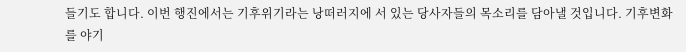들기도 합니다. 이번 행진에서는 기후위기라는 낭떠러지에 서 있는 당사자들의 목소리를 담아낼 것입니다. 기후변화를 야기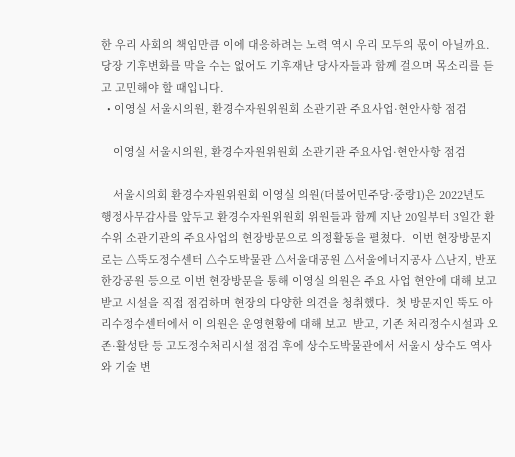한 우리 사회의 책임만큼 이에 대응하려는 노력 역시 우리 모두의 몫이 아닐까요. 당장 기후변화를 막을 수는 없어도 기후재난 당사자들과 함께 걸으며 목소리를 듣고 고민해야 할 때입니다.
  • 이영실 서울시의원, 환경수자원위원회 소관기관 주요사업·현안사항 점검

    이영실 서울시의원, 환경수자원위원회 소관기관 주요사업·현안사항 점검

    서울시의회 환경수자원위원회 이영실 의원(더불어민주당·중랑1)은 2022년도 행정사무감사를 앞두고 환경수자원위원회 위원들과 함께 지난 20일부터 3일간 환수위 소관기관의 주요사업의 현장방문으로 의정활동을 펼쳤다.  이번 현장방문지로는 △뚝도정수센터 △수도박물관 △서울대공원 △서울에너지공사 △난지, 반포 한강공원 등으로 이번 현장방문을 통해 이영실 의원은 주요 사업 현안에 대해 보고받고 시설을 직접 점검하며 현장의 다양한 의견을 청취했다.  첫 방문지인 뚝도 아리수정수센터에서 이 의원은 운영현황에 대해 보고  받고, 기존 처리정수시설과 오존·활성탄 등 고도정수처리시설 점검 후에 상수도박물관에서 서울시 상수도 역사와 기술 변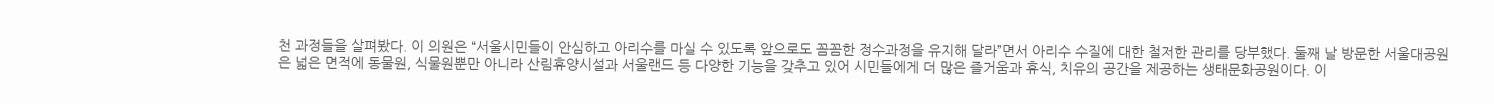천 과정들을 살펴봤다. 이 의원은 “서울시민들이 안심하고 아리수를 마실 수 있도록 앞으로도 꼼꼼한 정수과정을 유지해 달라”면서 아리수 수질에 대한 철저한 관리를 당부했다. 둘째 날 방문한 서울대공원은 넓은 면적에 동물원, 식물원뿐만 아니라 산림휴양시설과 서울랜드 등 다양한 기능을 갖추고 있어 시민들에게 더 많은 즐거움과 휴식, 치유의 공간을 제공하는 생태문화공원이다. 이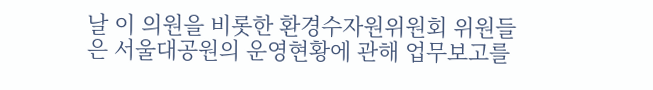날 이 의원을 비롯한 환경수자원위원회 위원들은 서울대공원의 운영현황에 관해 업무보고를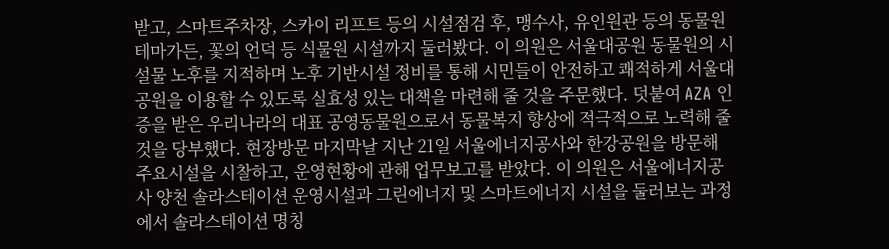받고, 스마트주차장, 스카이 리프트 등의 시설점검 후, 맹수사, 유인원관 등의 동물원 테마가든, 꽃의 언덕 등 식물원 시설까지 둘러봤다. 이 의원은 서울대공원 동물원의 시설물 노후를 지적하며 노후 기반시설 정비를 통해 시민들이 안전하고 쾌적하게 서울대공원을 이용할 수 있도록 실효성 있는 대책을 마련해 줄 것을 주문했다. 덧붙여 AZA 인증을 받은 우리나라의 대표 공영동물원으로서 동물복지 향상에 적극적으로 노력해 줄 것을 당부했다. 현장방문 마지막날 지난 21일 서울에너지공사와 한강공원을 방문해 주요시설을 시찰하고, 운영현황에 관해 업무보고를 받았다. 이 의원은 서울에너지공사 양천 솔라스테이션 운영시설과 그린에너지 및 스마트에너지 시설을 둘러보는 과정에서 솔라스테이션 명칭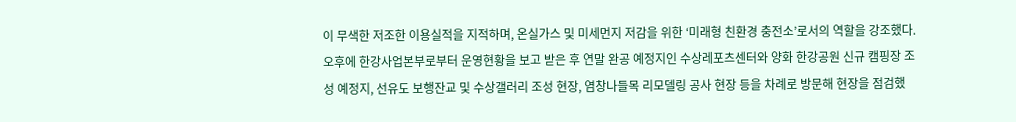이 무색한 저조한 이용실적을 지적하며, 온실가스 및 미세먼지 저감을 위한 ‘미래형 친환경 충전소’로서의 역할을 강조했다. 오후에 한강사업본부로부터 운영현황을 보고 받은 후 연말 완공 예정지인 수상레포츠센터와 양화 한강공원 신규 캠핑장 조성 예정지, 선유도 보행잔교 및 수상갤러리 조성 현장, 염창나들목 리모델링 공사 현장 등을 차례로 방문해 현장을 점검했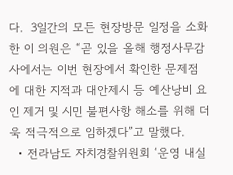다.  3일간의 모든 현장방문 일정을 소화한 이 의원은 “곧 있을 올해 행정사무감사에서는 이번 현장에서 확인한 문제점에 대한 지적과 대안제시 등 예산낭비 요인 제거 및 시민 불편사항 해소를 위해 더욱 적극적으로 임하겠다”고 말했다.
  • 전라남도 자치경찰위원회 ‘운영 내실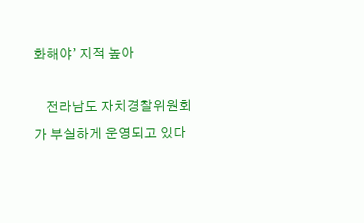화해야’ 지적 높아

    전라남도 자치경찰위원회가 부실하게 운영되고 있다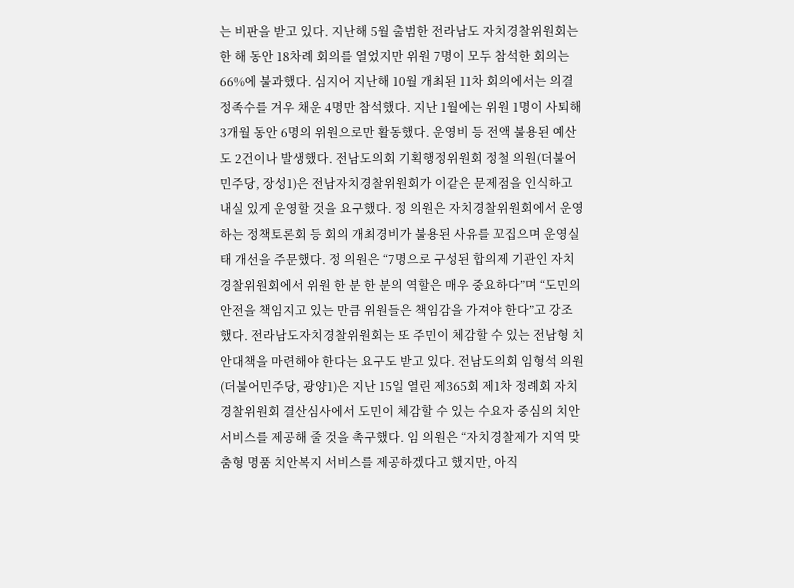는 비판을 받고 있다. 지난해 5월 출범한 전라남도 자치경찰위원회는 한 해 동안 18차례 회의를 열었지만 위원 7명이 모두 참석한 회의는 66%에 불과했다. 심지어 지난해 10월 개최된 11차 회의에서는 의결정족수를 겨우 채운 4명만 참석했다. 지난 1월에는 위원 1명이 사퇴해 3개월 동안 6명의 위원으로만 활동했다. 운영비 등 전액 불용된 예산도 2건이나 발생했다. 전남도의회 기획행정위원회 정철 의원(더불어민주당, 장성1)은 전남자치경찰위원회가 이같은 문제점을 인식하고 내실 있게 운영할 것을 요구했다. 정 의원은 자치경찰위원회에서 운영하는 정책토론회 등 회의 개최경비가 불용된 사유를 꼬집으며 운영실태 개선을 주문했다. 정 의원은 “7명으로 구성된 합의제 기관인 자치경찰위원회에서 위원 한 분 한 분의 역할은 매우 중요하다”며 “도민의 안전을 책임지고 있는 만큼 위원들은 책임감을 가져야 한다”고 강조했다. 전라남도자치경찰위원회는 또 주민이 체감할 수 있는 전남형 치안대책을 마련해야 한다는 요구도 받고 있다. 전남도의회 임형석 의원(더불어민주당, 광양1)은 지난 15일 열린 제365회 제1차 정례회 자치경찰위원회 결산심사에서 도민이 체감할 수 있는 수요자 중심의 치안서비스를 제공해 줄 것을 촉구했다. 임 의원은 “자치경찰제가 지역 맞춤형 명품 치안복지 서비스를 제공하겠다고 했지만, 아직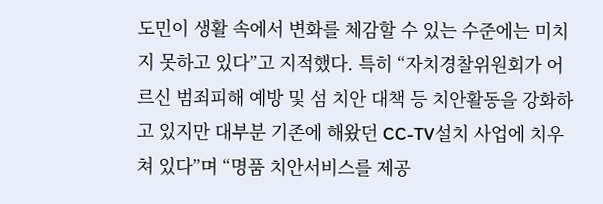도민이 생활 속에서 변화를 체감할 수 있는 수준에는 미치지 못하고 있다”고 지적했다. 특히 “자치경찰위원회가 어르신 범죄피해 예방 및 섬 치안 대책 등 치안활동을 강화하고 있지만 대부분 기존에 해왔던 CC-TV설치 사업에 치우쳐 있다”며 “명품 치안서비스를 제공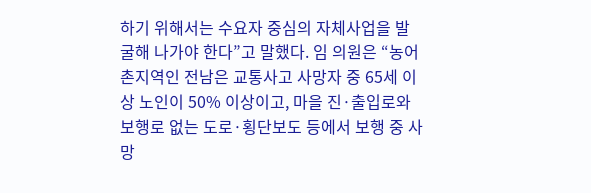하기 위해서는 수요자 중심의 자체사업을 발굴해 나가야 한다”고 말했다. 임 의원은 “농어촌지역인 전남은 교통사고 사망자 중 65세 이상 노인이 50% 이상이고, 마을 진·출입로와 보행로 없는 도로·횡단보도 등에서 보행 중 사망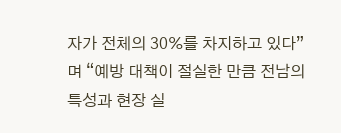자가 전체의 30%를 차지하고 있다”며 “예방 대책이 절실한 만큼 전남의 특성과 현장 실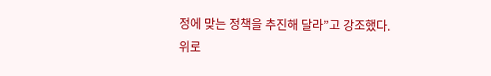정에 맞는 정책을 추진해 달라”고 강조했다.
위로